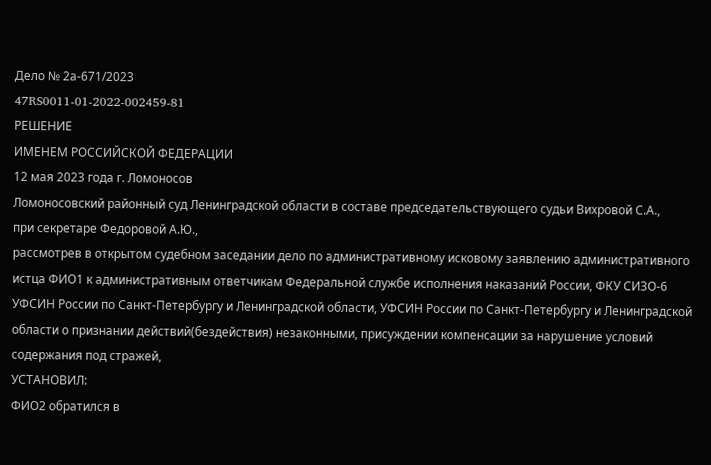Дело № 2а-671/2023
47RS0011-01-2022-002459-81
РЕШЕНИЕ
ИМЕНЕМ РОССИЙСКОЙ ФЕДЕРАЦИИ
12 мая 2023 года г. Ломоносов
Ломоносовский районный суд Ленинградской области в составе председательствующего судьи Вихровой С.А.,
при секретаре Федоровой А.Ю.,
рассмотрев в открытом судебном заседании дело по административному исковому заявлению административного истца ФИО1 к административным ответчикам Федеральной службе исполнения наказаний России, ФКУ СИЗО-6 УФСИН России по Санкт-Петербургу и Ленинградской области, УФСИН России по Санкт-Петербургу и Ленинградской области о признании действий(бездействия) незаконными, присуждении компенсации за нарушение условий содержания под стражей,
УСТАНОВИЛ:
ФИО2 обратился в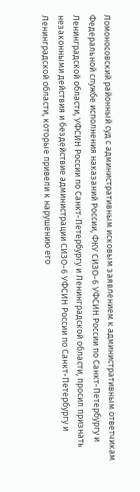Ломоносовский районный суд с административным исковым заявлением к административным ответчикам Федеральной службе исполнения наказаний России, ФКУ СИЗО-6 УФСИН России по Санкт-Петербургу и Ленинградской области, УФСИН России по Санкт-Петербургу и Ленинградской области, просил признать незаконными действия и бездействие администрации СИЗО-6 УФСИН России по Санкт-Петербургу и Ленинградской области, которые привели к нарушению его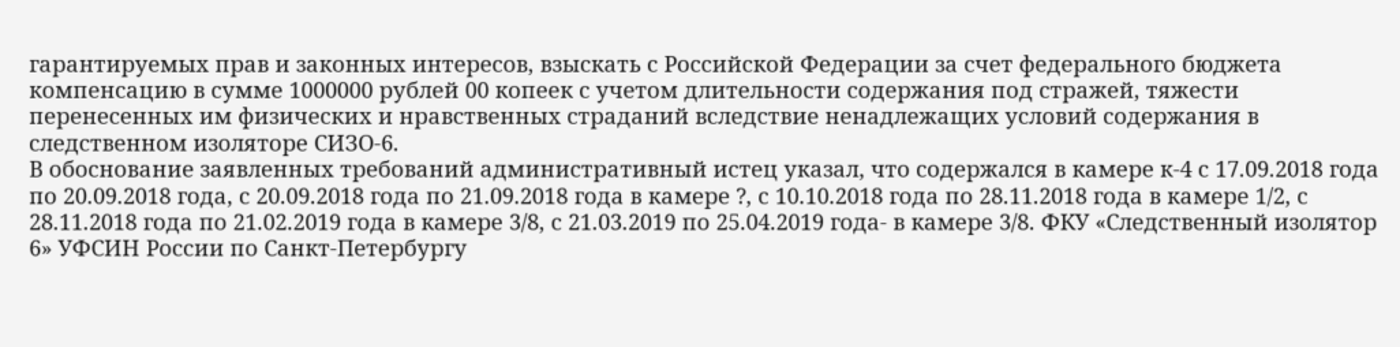гарантируемых прав и законных интересов, взыскать с Российской Федерации за счет федерального бюджета компенсацию в сумме 1000000 рублей 00 копеек с учетом длительности содержания под стражей, тяжести перенесенных им физических и нравственных страданий вследствие ненадлежащих условий содержания в следственном изоляторе СИЗО-6.
В обоснование заявленных требований административный истец указал, что содержался в камере к-4 с 17.09.2018 года по 20.09.2018 года, с 20.09.2018 года по 21.09.2018 года в камере ?, с 10.10.2018 года по 28.11.2018 года в камере 1/2, с 28.11.2018 года по 21.02.2019 года в камере 3/8, с 21.03.2019 по 25.04.2019 года- в камере 3/8. ФКУ «Следственный изолятор 6» УФСИН России по Санкт-Петербургу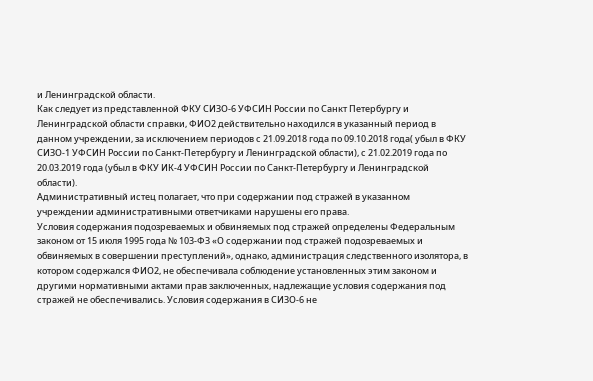и Ленинградской области.
Как следует из представленной ФКУ СИЗО-6 УФСИН России по Санкт Петербургу и Ленинградской области справки, ФИО2 действительно находился в указанный период в данном учреждении, за исключением периодов с 21.09.2018 года по 09.10.2018 года( убыл в ФКУ СИЗО-1 УФСИН России по Санкт-Петербургу и Ленинградской области), с 21.02.2019 года по 20.03.2019 года (убыл в ФКУ ИК-4 УФСИН России по Санкт-Петербургу и Ленинградской области).
Административный истец полагает, что при содержании под стражей в указанном учреждении административными ответчиками нарушены его права.
Условия содержания подозреваемых и обвиняемых под стражей определены Федеральным законом от 15 июля 1995 года № 103-ФЗ «О содержании под стражей подозреваемых и обвиняемых в совершении преступлений», однако, администрация следственного изолятора, в котором содержался ФИО2, не обеспечивала соблюдение установленных этим законом и другими нормативными актами прав заключенных, надлежащие условия содержания под стражей не обеспечивались. Условия содержания в СИЗО-6 не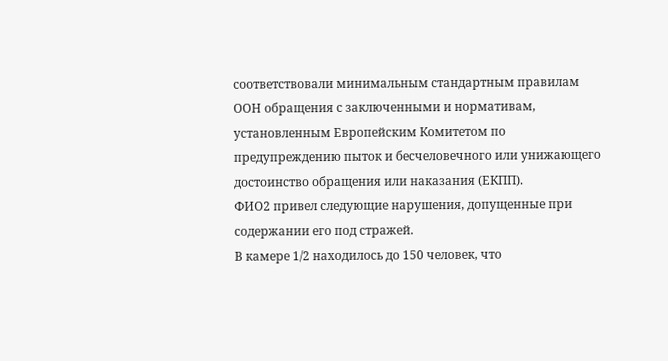соответствовали минимальным стандартным правилам ООН обращения с заключенными и нормативам, установленным Европейским Комитетом по предупреждению пыток и бесчеловечного или унижающего достоинство обращения или наказания (ЕКПП).
ФИО2 привел следующие нарушения, допущенные при содержании его под стражей.
В камере 1/2 находилось до 150 человек, что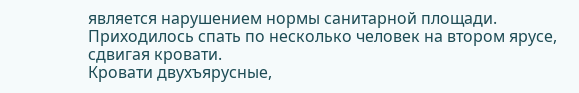является нарушением нормы санитарной площади. Приходилось спать по несколько человек на втором ярусе, сдвигая кровати.
Кровати двухъярусные,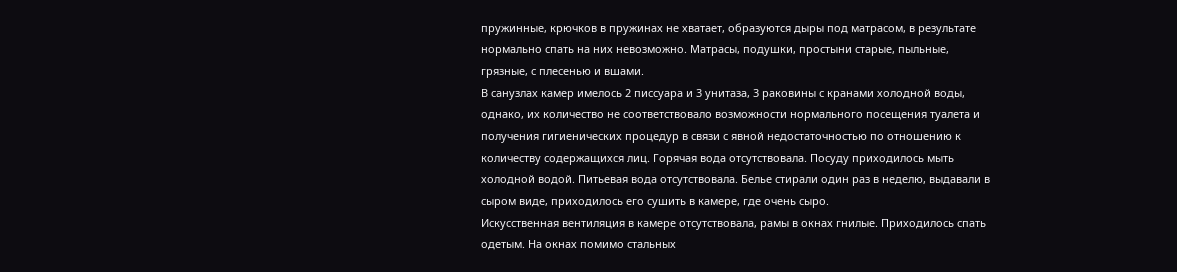пружинные, крючков в пружинах не хватает, образуются дыры под матрасом, в результате нормально спать на них невозможно. Матрасы, подушки, простыни старые, пыльные, грязные, с плесенью и вшами.
В санузлах камер имелось 2 писсуара и 3 унитаза, 3 раковины с кранами холодной воды, однако, их количество не соответствовало возможности нормального посещения туалета и получения гигиенических процедур в связи с явной недостаточностью по отношению к количеству содержащихся лиц. Горячая вода отсутствовала. Посуду приходилось мыть холодной водой. Питьевая вода отсутствовала. Белье стирали один раз в неделю, выдавали в сыром виде, приходилось его сушить в камере, где очень сыро.
Искусственная вентиляция в камере отсутствовала, рамы в окнах гнилые. Приходилось спать одетым. На окнах помимо стальных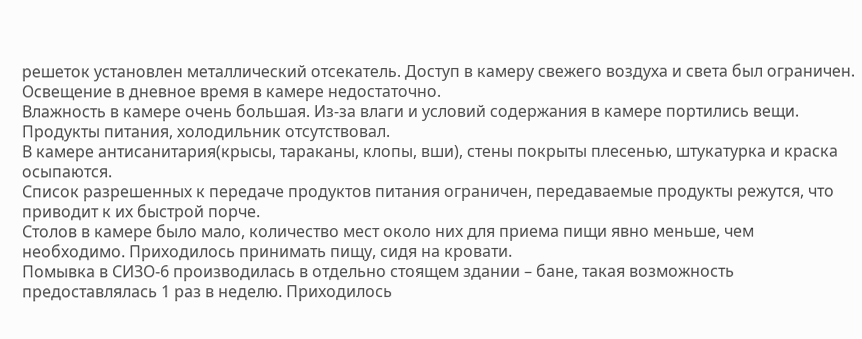решеток установлен металлический отсекатель. Доступ в камеру свежего воздуха и света был ограничен. Освещение в дневное время в камере недостаточно.
Влажность в камере очень большая. Из-за влаги и условий содержания в камере портились вещи. Продукты питания, холодильник отсутствовал.
В камере антисанитария(крысы, тараканы, клопы, вши), стены покрыты плесенью, штукатурка и краска осыпаются.
Список разрешенных к передаче продуктов питания ограничен, передаваемые продукты режутся, что приводит к их быстрой порче.
Столов в камере было мало, количество мест около них для приема пищи явно меньше, чем необходимо. Приходилось принимать пищу, сидя на кровати.
Помывка в СИЗО-6 производилась в отдельно стоящем здании – бане, такая возможность предоставлялась 1 раз в неделю. Приходилось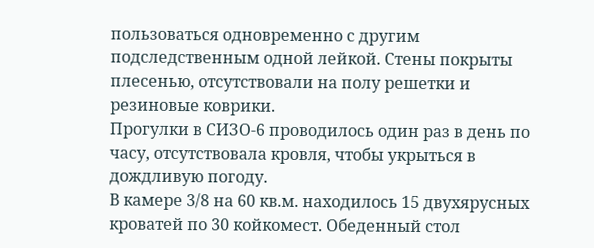пользоваться одновременно с другим подследственным одной лейкой. Стены покрыты плесенью, отсутствовали на полу решетки и резиновые коврики.
Прогулки в СИЗО-6 проводилось один раз в день по часу, отсутствовала кровля, чтобы укрыться в дождливую погоду.
В камере 3/8 на 60 кв.м. находилось 15 двухярусных кроватей по 30 койкомест. Обеденный стол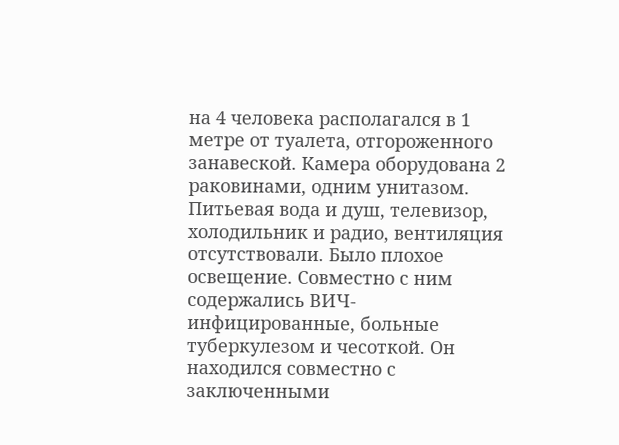на 4 человека располагался в 1 метре от туалета, отгороженного занавеской. Камера оборудована 2 раковинами, одним унитазом. Питьевая вода и душ, телевизор, холодильник и радио, вентиляция отсутствовали. Было плохое освещение. Совместно с ним содержались ВИЧ-инфицированные, больные туберкулезом и чесоткой. Он находился совместно с заключенными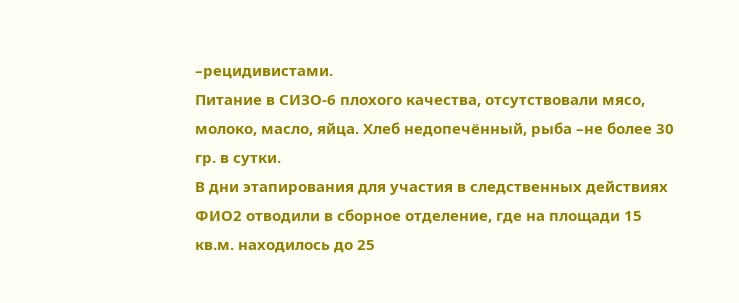–рецидивистами.
Питание в СИЗО-6 плохого качества, отсутствовали мясо, молоко, масло, яйца. Хлеб недопечённый, рыба –не более 30 гр. в сутки.
В дни этапирования для участия в следственных действиях ФИО2 отводили в сборное отделение, где на площади 15 кв.м. находилось до 25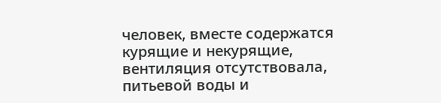человек, вместе содержатся курящие и некурящие, вентиляция отсутствовала, питьевой воды и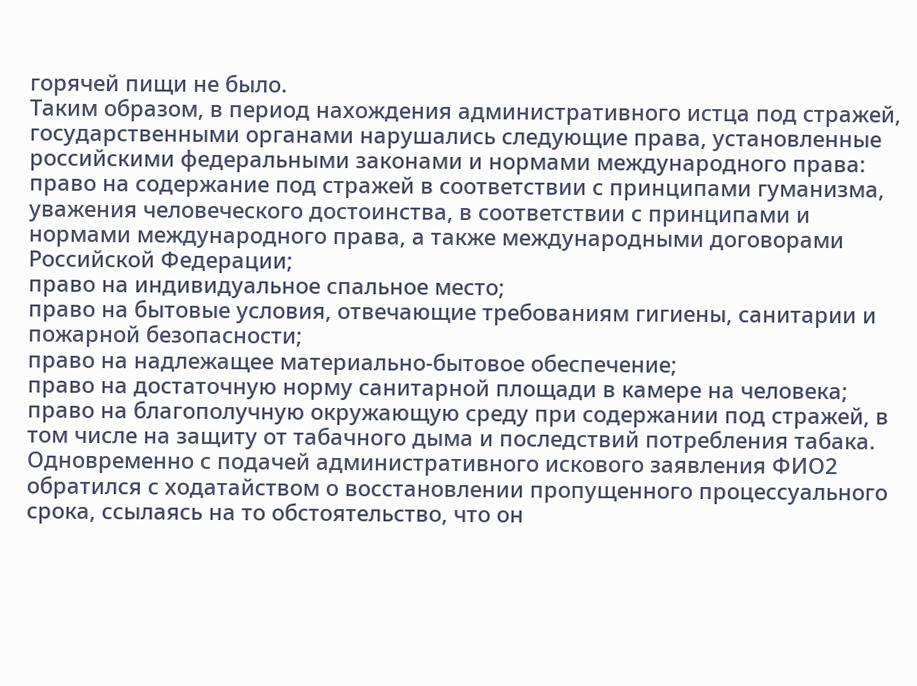горячей пищи не было.
Таким образом, в период нахождения административного истца под стражей, государственными органами нарушались следующие права, установленные российскими федеральными законами и нормами международного права:
право на содержание под стражей в соответствии с принципами гуманизма, уважения человеческого достоинства, в соответствии с принципами и нормами международного права, а также международными договорами Российской Федерации;
право на индивидуальное спальное место;
право на бытовые условия, отвечающие требованиям гигиены, санитарии и пожарной безопасности;
право на надлежащее материально-бытовое обеспечение;
право на достаточную норму санитарной площади в камере на человека;
право на благополучную окружающую среду при содержании под стражей, в том числе на защиту от табачного дыма и последствий потребления табака.
Одновременно с подачей административного искового заявления ФИО2 обратился с ходатайством о восстановлении пропущенного процессуального срока, ссылаясь на то обстоятельство, что он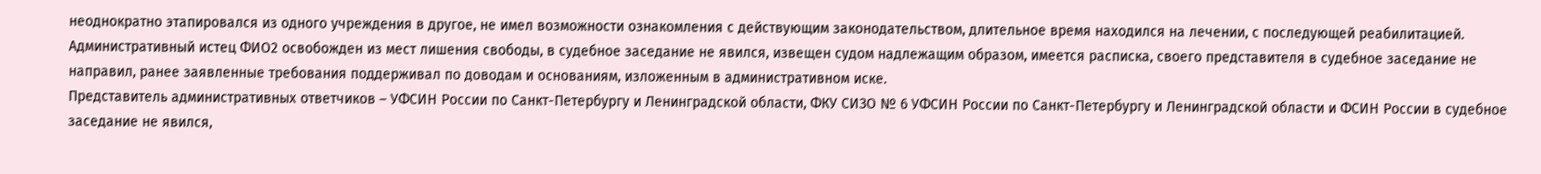неоднократно этапировался из одного учреждения в другое, не имел возможности ознакомления с действующим законодательством, длительное время находился на лечении, с последующей реабилитацией.
Административный истец ФИО2 освобожден из мест лишения свободы, в судебное заседание не явился, извещен судом надлежащим образом, имеется расписка, своего представителя в судебное заседание не направил, ранее заявленные требования поддерживал по доводам и основаниям, изложенным в административном иске.
Представитель административных ответчиков – УФСИН России по Санкт-Петербургу и Ленинградской области, ФКУ СИЗО № 6 УФСИН России по Санкт-Петербургу и Ленинградской области и ФСИН России в судебное заседание не явился,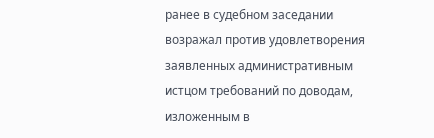ранее в судебном заседании возражал против удовлетворения заявленных административным истцом требований по доводам, изложенным в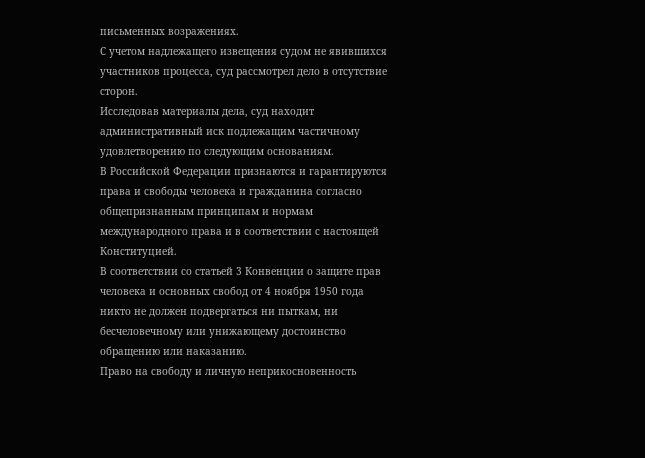письменных возражениях.
С учетом надлежащего извещения судом не явившихся участников процесса, суд рассмотрел дело в отсутствие сторон.
Исследовав материалы дела, суд находит административный иск подлежащим частичному удовлетворению по следующим основаниям.
В Российской Федерации признаются и гарантируются права и свободы человека и гражданина согласно общепризнанным принципам и нормам международного права и в соответствии с настоящей Конституцией.
В соответствии со статьей 3 Конвенции о защите прав человека и основных свобод от 4 ноября 1950 года никто не должен подвергаться ни пыткам, ни бесчеловечному или унижающему достоинство обращению или наказанию.
Право на свободу и личную неприкосновенность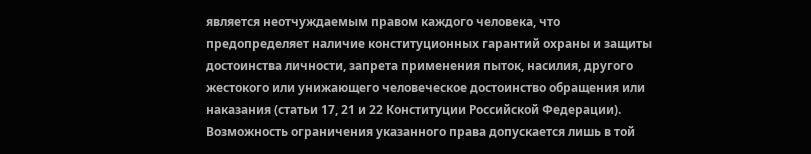является неотчуждаемым правом каждого человека, что предопределяет наличие конституционных гарантий охраны и защиты достоинства личности, запрета применения пыток, насилия, другого жестокого или унижающего человеческое достоинство обращения или наказания (статьи 17, 21 и 22 Конституции Российской Федерации). Возможность ограничения указанного права допускается лишь в той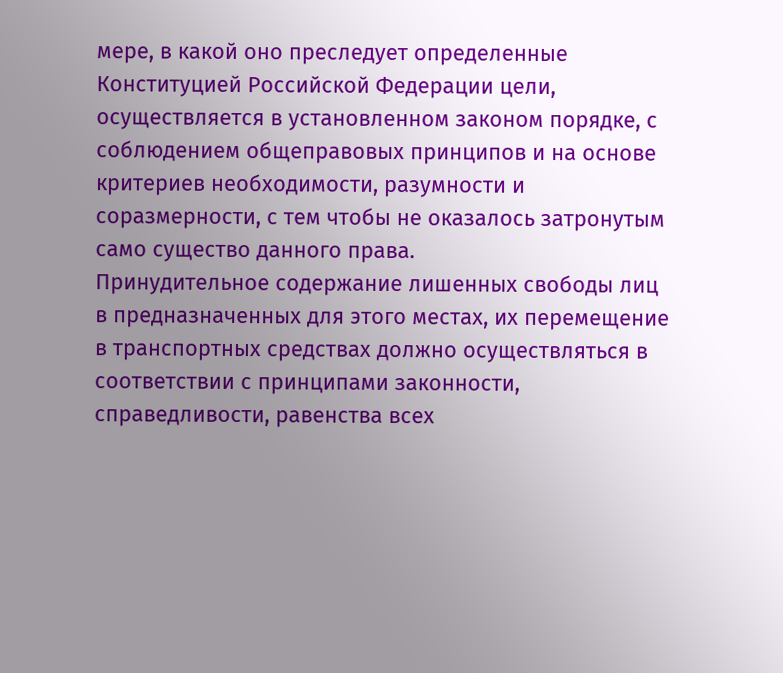мере, в какой оно преследует определенные Конституцией Российской Федерации цели, осуществляется в установленном законом порядке, с соблюдением общеправовых принципов и на основе критериев необходимости, разумности и соразмерности, с тем чтобы не оказалось затронутым само существо данного права.
Принудительное содержание лишенных свободы лиц в предназначенных для этого местах, их перемещение в транспортных средствах должно осуществляться в соответствии с принципами законности, справедливости, равенства всех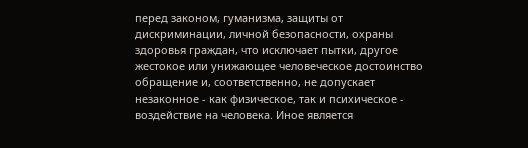перед законом, гуманизма, защиты от дискриминации, личной безопасности, охраны здоровья граждан, что исключает пытки, другое жестокое или унижающее человеческое достоинство обращение и, соответственно, не допускает незаконное - как физическое, так и психическое - воздействие на человека. Иное является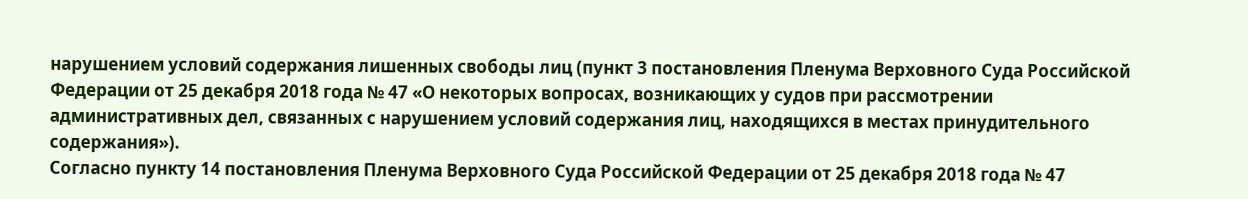нарушением условий содержания лишенных свободы лиц (пункт 3 постановления Пленума Верховного Суда Российской Федерации от 25 декабря 2018 года № 47 «О некоторых вопросах, возникающих у судов при рассмотрении административных дел, связанных с нарушением условий содержания лиц, находящихся в местах принудительного содержания»).
Согласно пункту 14 постановления Пленума Верховного Суда Российской Федерации от 25 декабря 2018 года № 47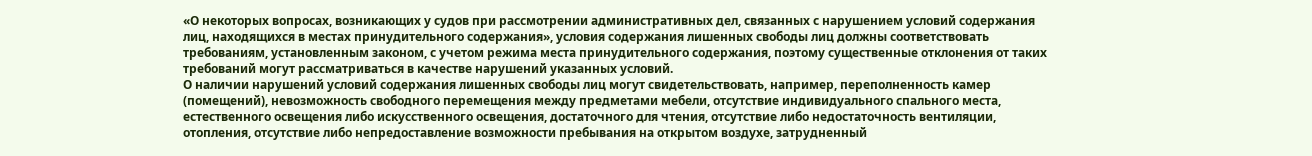«О некоторых вопросах, возникающих у судов при рассмотрении административных дел, связанных с нарушением условий содержания лиц, находящихся в местах принудительного содержания», условия содержания лишенных свободы лиц должны соответствовать требованиям, установленным законом, с учетом режима места принудительного содержания, поэтому существенные отклонения от таких требований могут рассматриваться в качестве нарушений указанных условий.
О наличии нарушений условий содержания лишенных свободы лиц могут свидетельствовать, например, переполненность камер (помещений), невозможность свободного перемещения между предметами мебели, отсутствие индивидуального спального места, естественного освещения либо искусственного освещения, достаточного для чтения, отсутствие либо недостаточность вентиляции, отопления, отсутствие либо непредоставление возможности пребывания на открытом воздухе, затрудненный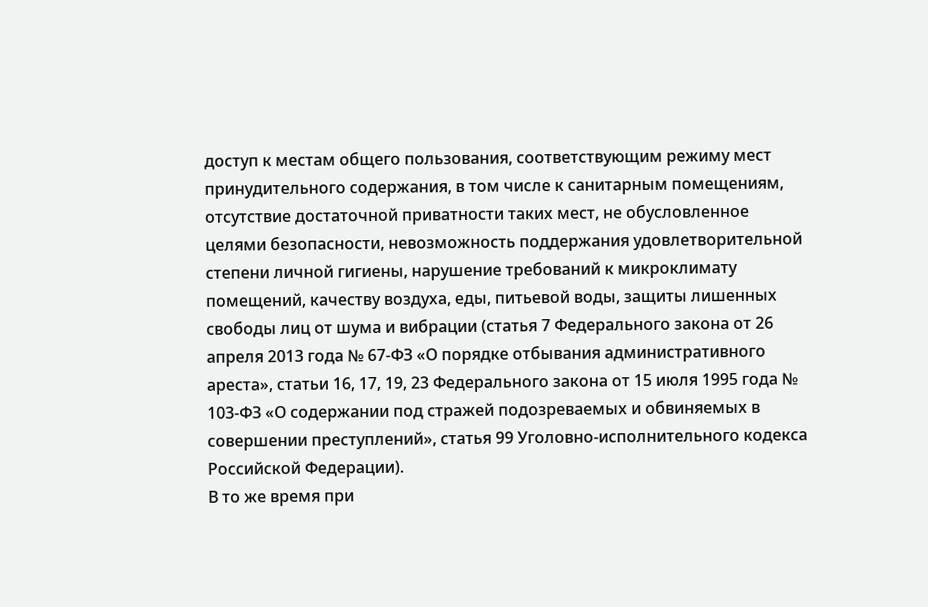доступ к местам общего пользования, соответствующим режиму мест принудительного содержания, в том числе к санитарным помещениям, отсутствие достаточной приватности таких мест, не обусловленное целями безопасности, невозможность поддержания удовлетворительной степени личной гигиены, нарушение требований к микроклимату помещений, качеству воздуха, еды, питьевой воды, защиты лишенных свободы лиц от шума и вибрации (статья 7 Федерального закона от 26 апреля 2013 года № 67-ФЗ «О порядке отбывания административного ареста», статьи 16, 17, 19, 23 Федерального закона от 15 июля 1995 года № 103-ФЗ «О содержании под стражей подозреваемых и обвиняемых в совершении преступлений», статья 99 Уголовно-исполнительного кодекса Российской Федерации).
В то же время при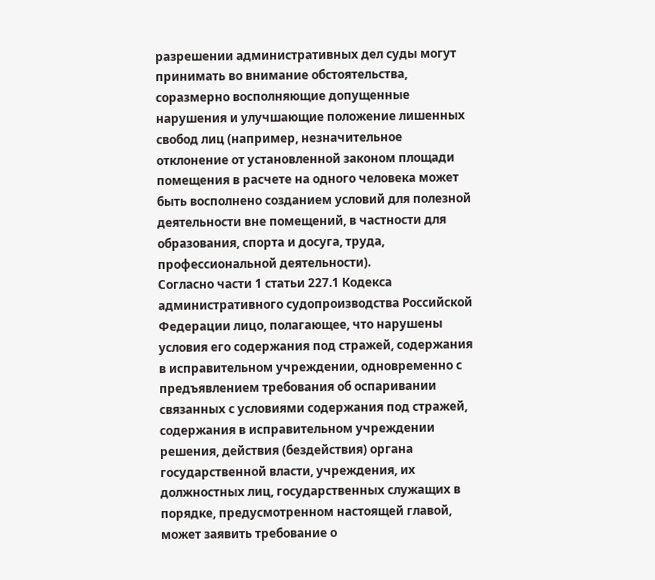разрешении административных дел суды могут принимать во внимание обстоятельства, соразмерно восполняющие допущенные нарушения и улучшающие положение лишенных свобод лиц (например, незначительное отклонение от установленной законом площади помещения в расчете на одного человека может быть восполнено созданием условий для полезной деятельности вне помещений, в частности для образования, спорта и досуга, труда, профессиональной деятельности).
Согласно части 1 статьи 227.1 Кодекса административного судопроизводства Российской Федерации лицо, полагающее, что нарушены условия его содержания под стражей, содержания в исправительном учреждении, одновременно с предъявлением требования об оспаривании связанных с условиями содержания под стражей, содержания в исправительном учреждении решения, действия (бездействия) органа государственной власти, учреждения, их должностных лиц, государственных служащих в порядке, предусмотренном настоящей главой, может заявить требование о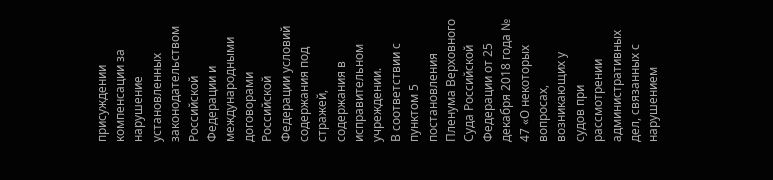присуждении компенсации за нарушение установленных законодательством Российской Федерации и международными договорами Российской Федерации условий содержания под стражей, содержания в исправительном учреждении.
В соответствии с пунктом 5 постановления Пленума Верховного Суда Российской Федерации от 25 декабря 2018 года № 47 «О некоторых вопросах, возникающих у судов при рассмотрении административных дел, связанных с нарушением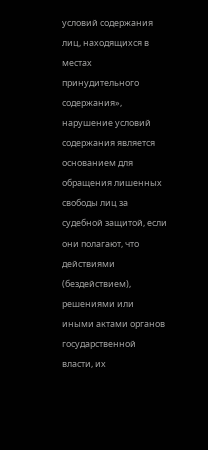условий содержания лиц, находящихся в местах принудительного содержания», нарушение условий содержания является основанием для обращения лишенных свободы лиц за судебной защитой, если они полагают, что действиями (бездействием), решениями или иными актами органов государственной власти, их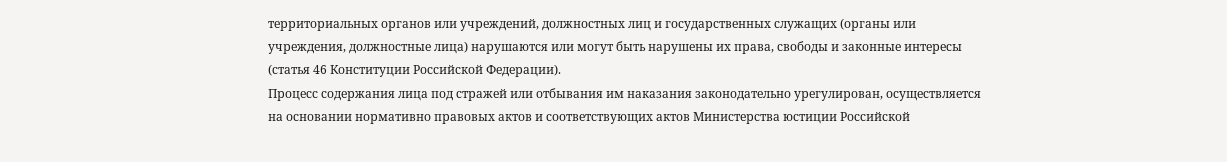территориальных органов или учреждений, должностных лиц и государственных служащих (органы или учреждения, должностные лица) нарушаются или могут быть нарушены их права, свободы и законные интересы (статья 46 Конституции Российской Федерации).
Процесс содержания лица под стражей или отбывания им наказания законодательно урегулирован, осуществляется на основании нормативно правовых актов и соответствующих актов Министерства юстиции Российской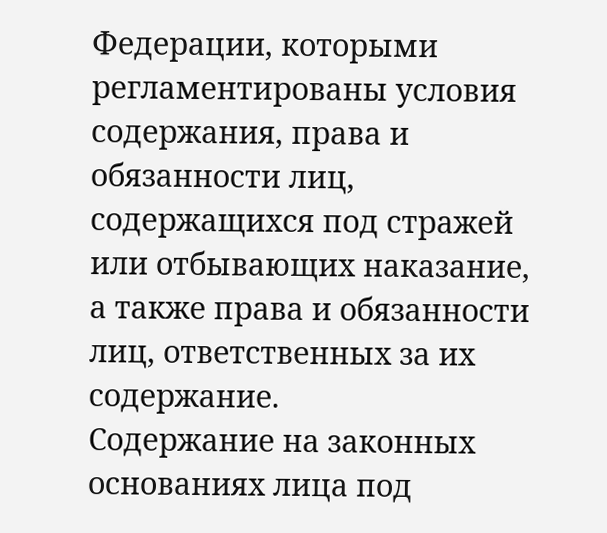Федерации, которыми регламентированы условия содержания, права и обязанности лиц, содержащихся под стражей или отбывающих наказание, а также права и обязанности лиц, ответственных за их содержание.
Содержание на законных основаниях лица под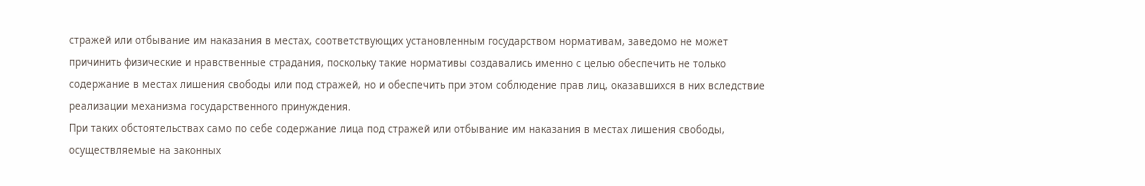стражей или отбывание им наказания в местах, соответствующих установленным государством нормативам, заведомо не может причинить физические и нравственные страдания, поскольку такие нормативы создавались именно с целью обеспечить не только содержание в местах лишения свободы или под стражей, но и обеспечить при этом соблюдение прав лиц, оказавшихся в них вследствие реализации механизма государственного принуждения.
При таких обстоятельствах само по себе содержание лица под стражей или отбывание им наказания в местах лишения свободы, осуществляемые на законных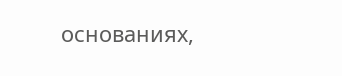основаниях,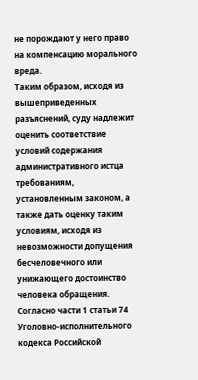не порождают у него право на компенсацию морального вреда.
Таким образом, исходя из вышеприведенных разъяснений, суду надлежит оценить соответствие условий содержания административного истца требованиям, установленным законом, а также дать оценку таким условиям, исходя из невозможности допущения бесчеловечного или унижающего достоинство человека обращения.
Согласно части 1 статьи 74 Уголовно-исполнительного кодекса Российской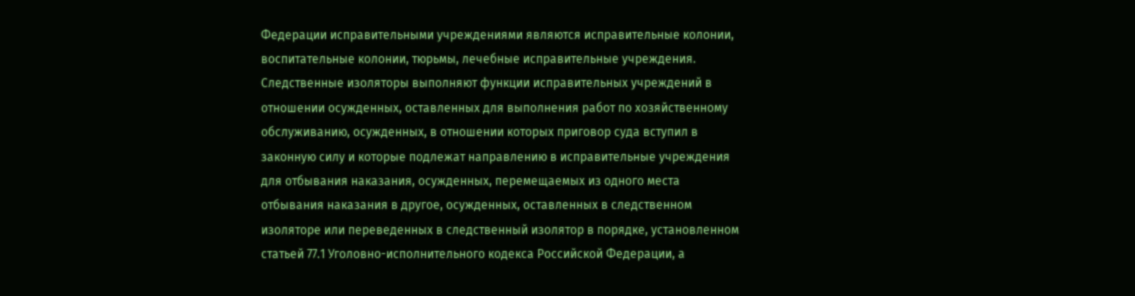Федерации исправительными учреждениями являются исправительные колонии, воспитательные колонии, тюрьмы, лечебные исправительные учреждения. Следственные изоляторы выполняют функции исправительных учреждений в отношении осужденных, оставленных для выполнения работ по хозяйственному обслуживанию, осужденных, в отношении которых приговор суда вступил в законную силу и которые подлежат направлению в исправительные учреждения для отбывания наказания, осужденных, перемещаемых из одного места отбывания наказания в другое, осужденных, оставленных в следственном изоляторе или переведенных в следственный изолятор в порядке, установленном статьей 77.1 Уголовно-исполнительного кодекса Российской Федерации, а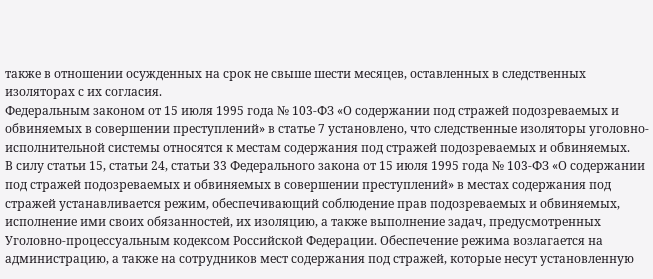также в отношении осужденных на срок не свыше шести месяцев, оставленных в следственных изоляторах с их согласия.
Федеральным законом от 15 июля 1995 года № 103-ФЗ «О содержании под стражей подозреваемых и обвиняемых в совершении преступлений» в статье 7 установлено, что следственные изоляторы уголовно-исполнительной системы относятся к местам содержания под стражей подозреваемых и обвиняемых.
В силу статьи 15, статьи 24, статьи 33 Федерального закона от 15 июля 1995 года № 103-ФЗ «О содержании под стражей подозреваемых и обвиняемых в совершении преступлений» в местах содержания под стражей устанавливается режим, обеспечивающий соблюдение прав подозреваемых и обвиняемых, исполнение ими своих обязанностей, их изоляцию, а также выполнение задач, предусмотренных Уголовно-процессуальным кодексом Российской Федерации. Обеспечение режима возлагается на администрацию, а также на сотрудников мест содержания под стражей, которые несут установленную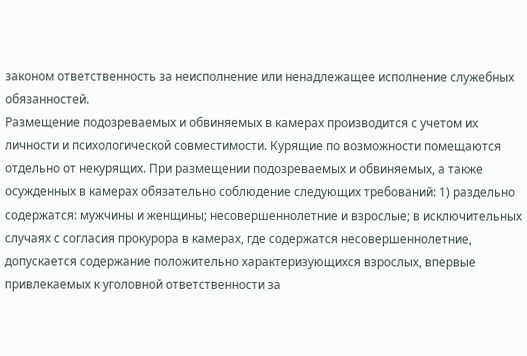законом ответственность за неисполнение или ненадлежащее исполнение служебных обязанностей.
Размещение подозреваемых и обвиняемых в камерах производится с учетом их личности и психологической совместимости. Курящие по возможности помещаются отдельно от некурящих. При размещении подозреваемых и обвиняемых, а также осужденных в камерах обязательно соблюдение следующих требований: 1) раздельно содержатся: мужчины и женщины; несовершеннолетние и взрослые; в исключительных случаях с согласия прокурора в камерах, где содержатся несовершеннолетние, допускается содержание положительно характеризующихся взрослых, впервые привлекаемых к уголовной ответственности за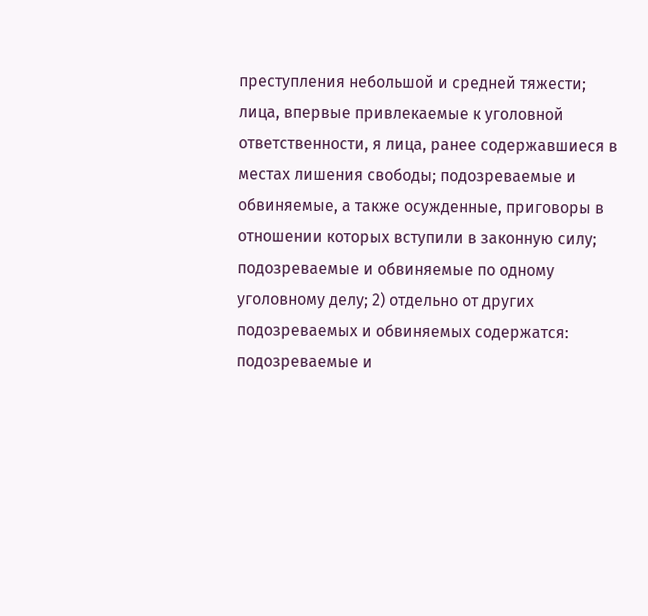преступления небольшой и средней тяжести; лица, впервые привлекаемые к уголовной ответственности, я лица, ранее содержавшиеся в местах лишения свободы; подозреваемые и обвиняемые, а также осужденные, приговоры в отношении которых вступили в законную силу; подозреваемые и обвиняемые по одному уголовному делу; 2) отдельно от других подозреваемых и обвиняемых содержатся: подозреваемые и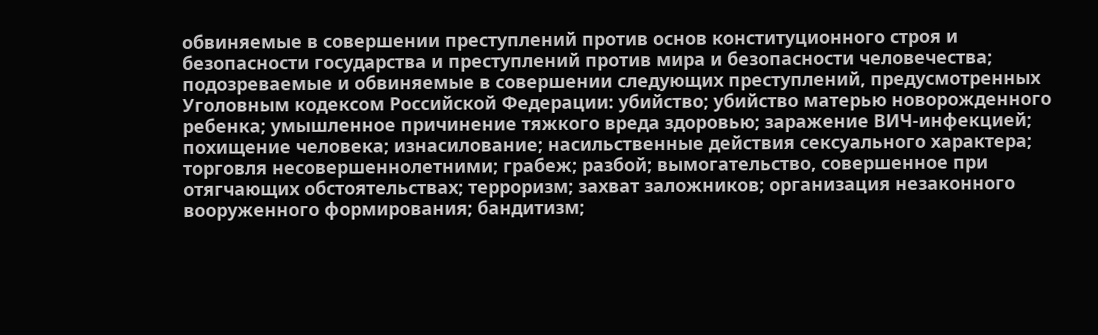обвиняемые в совершении преступлений против основ конституционного строя и безопасности государства и преступлений против мира и безопасности человечества; подозреваемые и обвиняемые в совершении следующих преступлений, предусмотренных Уголовным кодексом Российской Федерации: убийство; убийство матерью новорожденного ребенка; умышленное причинение тяжкого вреда здоровью; заражение ВИЧ-инфекцией; похищение человека; изнасилование; насильственные действия сексуального характера; торговля несовершеннолетними; грабеж; разбой; вымогательство, совершенное при отягчающих обстоятельствах; терроризм; захват заложников; организация незаконного вооруженного формирования; бандитизм;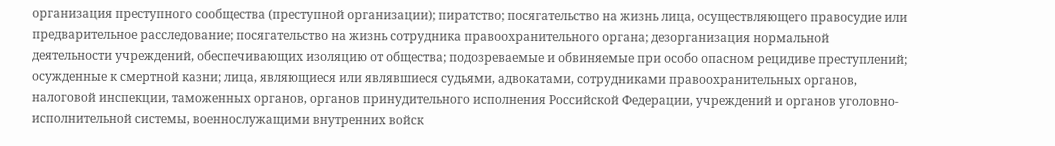организация преступного сообщества (преступной организации); пиратство; посягательство на жизнь лица, осуществляющего правосудие или предварительное расследование; посягательство на жизнь сотрудника правоохранительного органа; дезорганизация нормальной деятельности учреждений, обеспечивающих изоляцию от общества; подозреваемые и обвиняемые при особо опасном рецидиве преступлений; осужденные к смертной казни; лица, являющиеся или являвшиеся судьями, адвокатами, сотрудниками правоохранительных органов, налоговой инспекции, таможенных органов, органов принудительного исполнения Российской Федерации, учреждений и органов уголовно-исполнительной системы, военнослужащими внутренних войск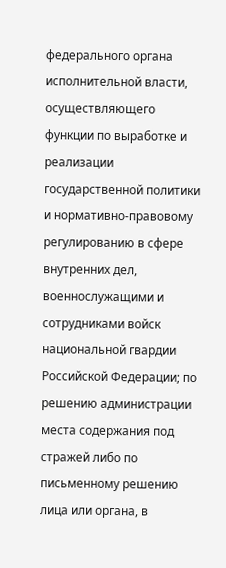федерального органа исполнительной власти, осуществляющего функции по выработке и реализации государственной политики и нормативно-правовому регулированию в сфере внутренних дел, военнослужащими и сотрудниками войск национальной гвардии Российской Федерации; по решению администрации места содержания под стражей либо по письменному решению лица или органа, в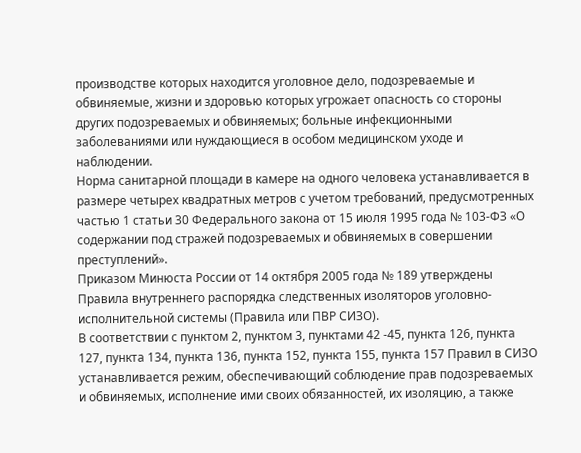производстве которых находится уголовное дело, подозреваемые и обвиняемые, жизни и здоровью которых угрожает опасность со стороны других подозреваемых и обвиняемых; больные инфекционными заболеваниями или нуждающиеся в особом медицинском уходе и наблюдении.
Норма санитарной площади в камере на одного человека устанавливается в размере четырех квадратных метров с учетом требований, предусмотренных частью 1 статьи 30 Федерального закона от 15 июля 1995 года № 103-ФЗ «О содержании под стражей подозреваемых и обвиняемых в совершении преступлений».
Приказом Минюста России от 14 октября 2005 года № 189 утверждены Правила внутреннего распорядка следственных изоляторов уголовно-исполнительной системы (Правила или ПВР СИЗО).
В соответствии с пунктом 2, пунктом 3, пунктами 42 -45, пункта 126, пункта 127, пункта 134, пункта 136, пункта 152, пункта 155, пункта 157 Правил в СИЗО устанавливается режим, обеспечивающий соблюдение прав подозреваемых и обвиняемых, исполнение ими своих обязанностей, их изоляцию, а также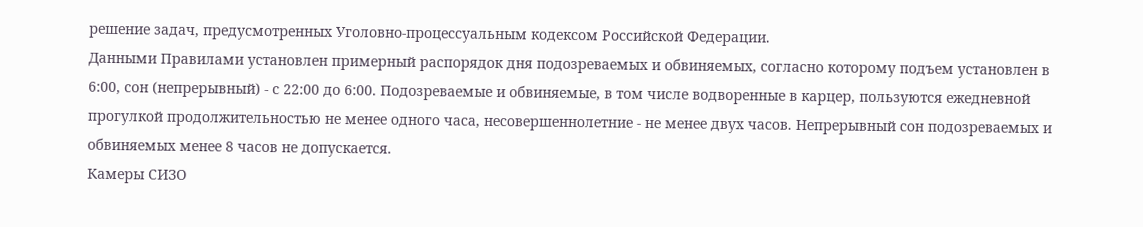решение задач, предусмотренных Уголовно-процессуальным кодексом Российской Федерации.
Данными Правилами установлен примерный распорядок дня подозреваемых и обвиняемых, согласно которому подъем установлен в 6:00, сон (непрерывный) - с 22:00 до 6:00. Подозреваемые и обвиняемые, в том числе водворенные в карцер, пользуются ежедневной прогулкой продолжительностью не менее одного часа, несовершеннолетние - не менее двух часов. Непрерывный сон подозреваемых и обвиняемых менее 8 часов не допускается.
Камеры СИЗО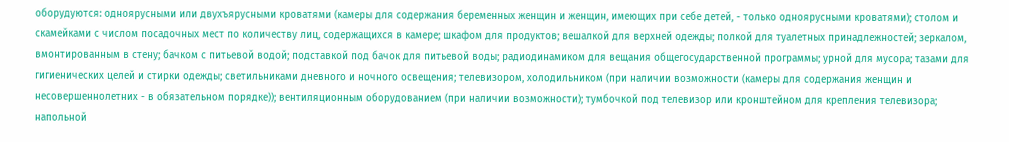оборудуются: одноярусными или двухъярусными кроватями (камеры для содержания беременных женщин и женщин, имеющих при себе детей, - только одноярусными кроватями); столом и скамейками с числом посадочных мест по количеству лиц, содержащихся в камере; шкафом для продуктов; вешалкой для верхней одежды; полкой для туалетных принадлежностей; зеркалом, вмонтированным в стену; бачком с питьевой водой; подставкой под бачок для питьевой воды; радиодинамиком для вещания общегосударственной программы; урной для мусора; тазами для гигиенических целей и стирки одежды; светильниками дневного и ночного освещения; телевизором, холодильником (при наличии возможности (камеры для содержания женщин и несовершеннолетних - в обязательном порядке)); вентиляционным оборудованием (при наличии возможности); тумбочкой под телевизор или кронштейном для крепления телевизора; напольной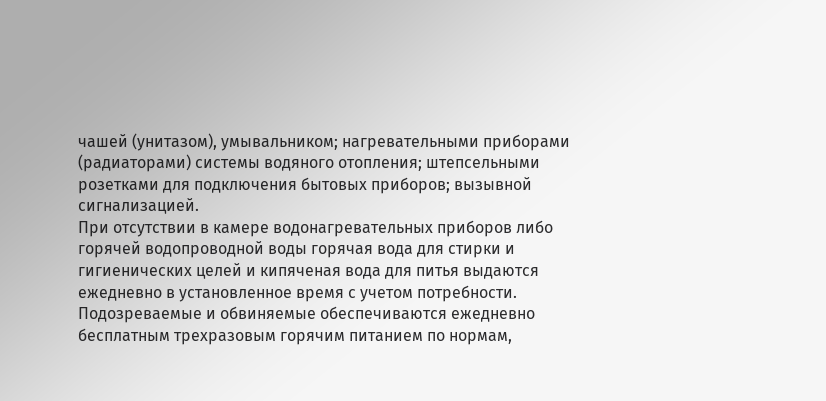чашей (унитазом), умывальником; нагревательными приборами (радиаторами) системы водяного отопления; штепсельными розетками для подключения бытовых приборов; вызывной сигнализацией.
При отсутствии в камере водонагревательных приборов либо горячей водопроводной воды горячая вода для стирки и гигиенических целей и кипяченая вода для питья выдаются ежедневно в установленное время с учетом потребности.
Подозреваемые и обвиняемые обеспечиваются ежедневно бесплатным трехразовым горячим питанием по нормам,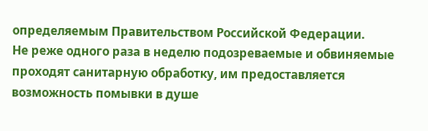определяемым Правительством Российской Федерации.
Не реже одного раза в неделю подозреваемые и обвиняемые проходят санитарную обработку, им предоставляется возможность помывки в душе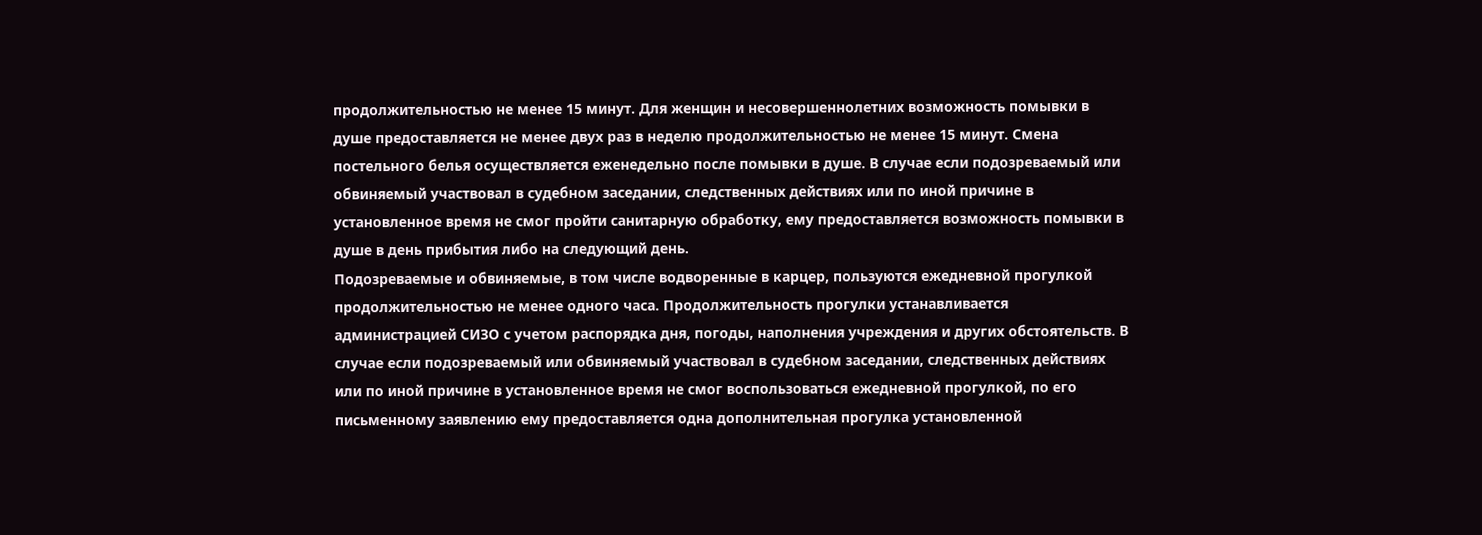продолжительностью не менее 15 минут. Для женщин и несовершеннолетних возможность помывки в душе предоставляется не менее двух раз в неделю продолжительностью не менее 15 минут. Смена постельного белья осуществляется еженедельно после помывки в душе. В случае если подозреваемый или обвиняемый участвовал в судебном заседании, следственных действиях или по иной причине в установленное время не смог пройти санитарную обработку, ему предоставляется возможность помывки в душе в день прибытия либо на следующий день.
Подозреваемые и обвиняемые, в том числе водворенные в карцер, пользуются ежедневной прогулкой продолжительностью не менее одного часа. Продолжительность прогулки устанавливается администрацией СИЗО с учетом распорядка дня, погоды, наполнения учреждения и других обстоятельств. В случае если подозреваемый или обвиняемый участвовал в судебном заседании, следственных действиях или по иной причине в установленное время не смог воспользоваться ежедневной прогулкой, по его письменному заявлению ему предоставляется одна дополнительная прогулка установленной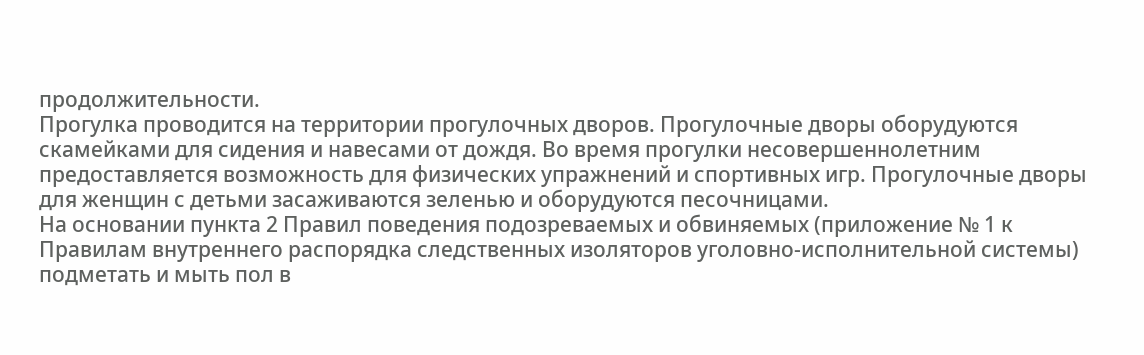продолжительности.
Прогулка проводится на территории прогулочных дворов. Прогулочные дворы оборудуются скамейками для сидения и навесами от дождя. Во время прогулки несовершеннолетним предоставляется возможность для физических упражнений и спортивных игр. Прогулочные дворы для женщин с детьми засаживаются зеленью и оборудуются песочницами.
На основании пункта 2 Правил поведения подозреваемых и обвиняемых (приложение № 1 к Правилам внутреннего распорядка следственных изоляторов уголовно-исполнительной системы) подметать и мыть пол в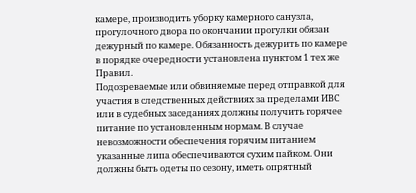камере, производить уборку камерного санузла, прогулочного двора по окончании прогулки обязан дежурный по камере. Обязанность дежурить по камере в порядке очередности установлена пунктом 1 тех же Правил.
Подозреваемые или обвиняемые перед отправкой для участия в следственных действиях за пределами ИВС или в судебных заседаниях должны получить горячее питание по установленным нормам. В случае невозможности обеспечения горячим питанием указанные липа обеспечиваются сухим пайком. Они должны быть одеты по сезону, иметь опрятный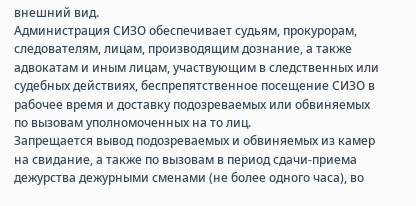внешний вид.
Администрация СИЗО обеспечивает судьям, прокурорам, следователям, лицам, производящим дознание, а также адвокатам и иным лицам, участвующим в следственных или судебных действиях, беспрепятственное посещение СИЗО в рабочее время и доставку подозреваемых или обвиняемых по вызовам уполномоченных на то лиц.
Запрещается вывод подозреваемых и обвиняемых из камер на свидание, а также по вызовам в период сдачи-приема дежурства дежурными сменами (не более одного часа), во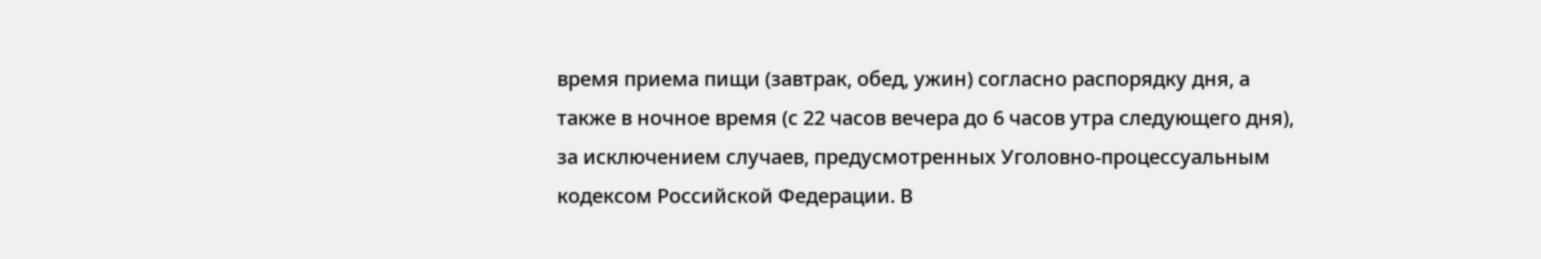время приема пищи (завтрак, обед, ужин) согласно распорядку дня, а также в ночное время (с 22 часов вечера до 6 часов утра следующего дня), за исключением случаев, предусмотренных Уголовно-процессуальным кодексом Российской Федерации. В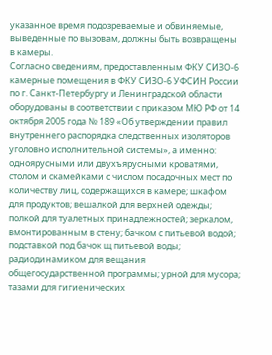указанное время подозреваемые и обвиняемые, выведенные по вызовам, должны быть возвращены в камеры.
Согласно сведениям, предоставленным ФКУ СИЗО-6 камерные помещения в ФКУ СИЗО-6 УФСИН России по г. Санкт-Петербургу и Ленинградской области оборудованы в соответствии с приказом МЮ РФ от 14 октября 2005 года № 189 «Об утверждении правил внутреннего распорядка следственных изоляторов уголовно исполнительной системы», а именно: одноярусными или двухъярусными кроватями, столом и скамейками с числом посадочных мест по количеству лиц, содержащихся в камере; шкафом для продуктов; вешалкой для верхней одежды; полкой для туалетных принадлежностей; зеркалом, вмонтированным в стену; бачком с питьевой водой; подставкой под бачок щ питьевой воды; радиодинамиком для вещания общегосударственной программы; урной для мусора; тазами для гигиенических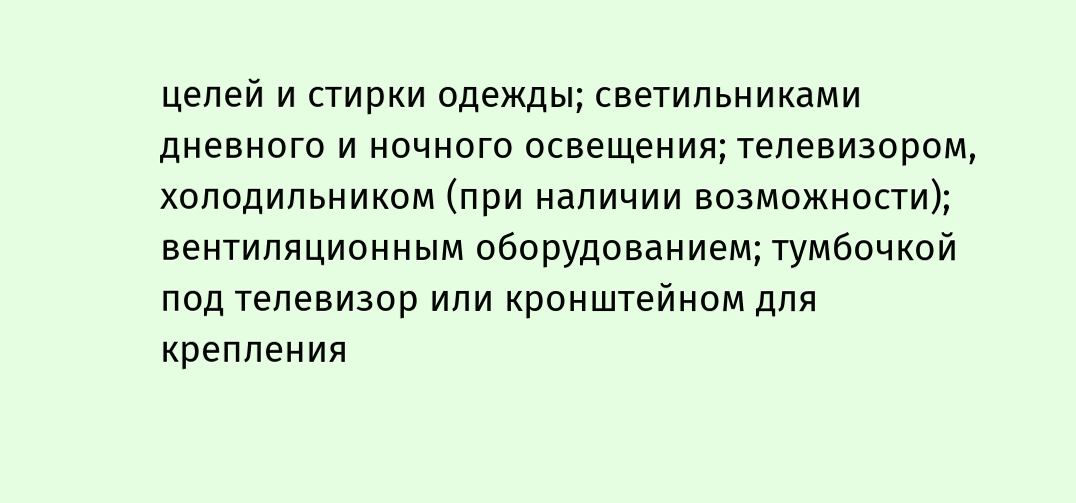целей и стирки одежды; светильниками дневного и ночного освещения; телевизором, холодильником (при наличии возможности); вентиляционным оборудованием; тумбочкой под телевизор или кронштейном для крепления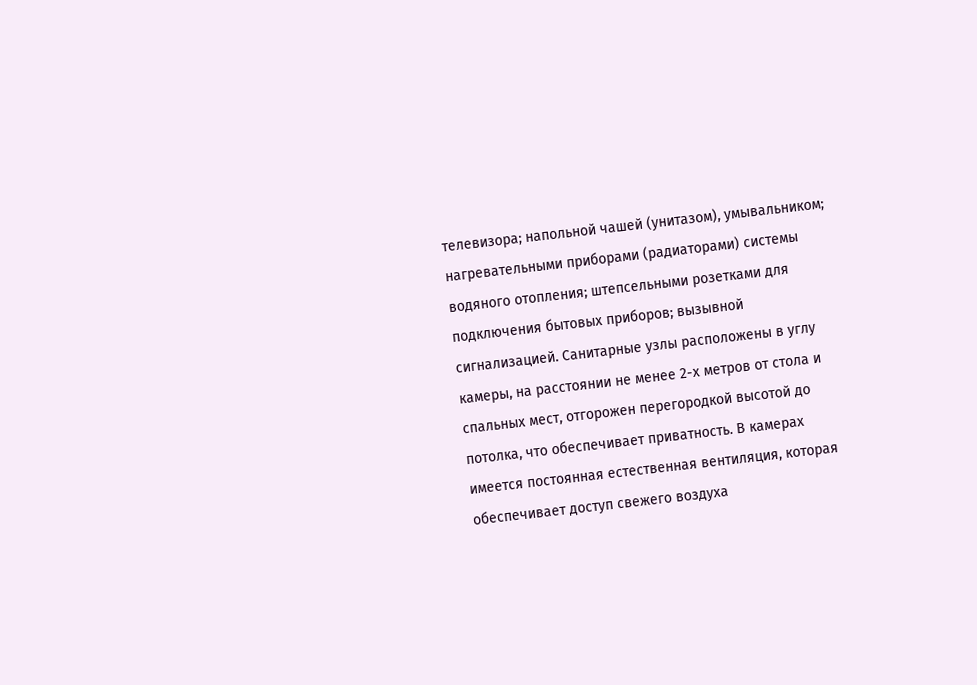телевизора; напольной чашей (унитазом), умывальником; нагревательными приборами (радиаторами) системы водяного отопления; штепсельными розетками для подключения бытовых приборов; вызывной сигнализацией. Санитарные узлы расположены в углу камеры, на расстоянии не менее 2-х метров от стола и спальных мест, отгорожен перегородкой высотой до потолка, что обеспечивает приватность. В камерах имеется постоянная естественная вентиляция, которая обеспечивает доступ свежего воздуха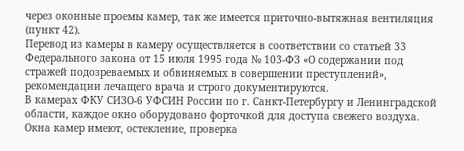через оконные проемы камер, так же имеется приточно-вытяжная вентиляция (пункт 42).
Перевод из камеры в камеру осуществляется в соответствии со статьей 33 Федерального закона от 15 июля 1995 года № 103-ФЗ «О содержании под стражей подозреваемых и обвиняемых в совершении преступлений», рекомендации лечащего врача и строго документируются.
В камерах ФКУ СИЗО-6 УФСИН России по г. Санкт-Петербургу и Ленинградской области, каждое окно оборудовано форточкой для доступа свежего воздуха. Окна камер имеют, остекление, проверка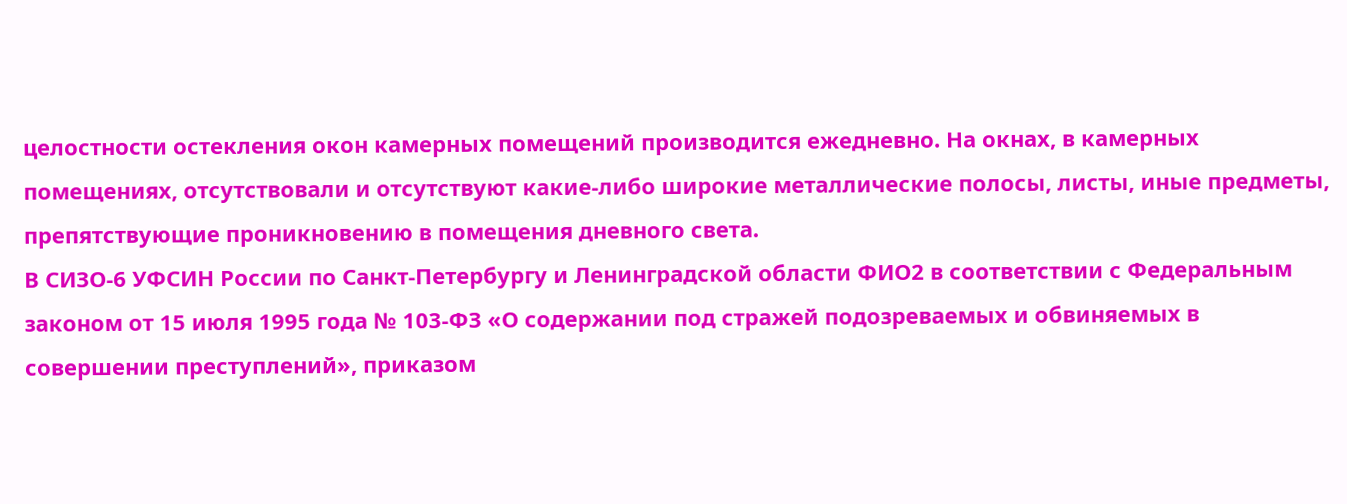целостности остекления окон камерных помещений производится ежедневно. На окнах, в камерных помещениях, отсутствовали и отсутствуют какие-либо широкие металлические полосы, листы, иные предметы, препятствующие проникновению в помещения дневного света.
В СИЗО-6 УФСИН России по Санкт-Петербургу и Ленинградской области ФИО2 в соответствии с Федеральным законом от 15 июля 1995 года № 103-ФЗ «О содержании под стражей подозреваемых и обвиняемых в совершении преступлений», приказом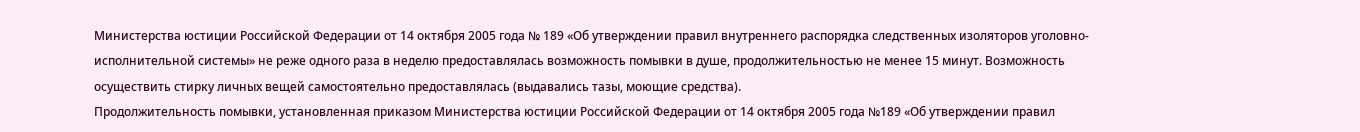Министерства юстиции Российской Федерации от 14 октября 2005 года № 189 «Об утверждении правил внутреннего распорядка следственных изоляторов уголовно-исполнительной системы» не реже одного раза в неделю предоставлялась возможность помывки в душе, продолжительностью не менее 15 минут. Возможность осуществить стирку личных вещей самостоятельно предоставлялась (выдавались тазы, моющие средства).
Продолжительность помывки, установленная приказом Министерства юстиции Российской Федерации от 14 октября 2005 года №189 «Об утверждении правил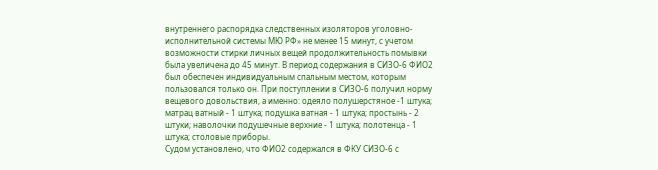внутреннего распорядка следственных изоляторов уголовно-исполнительной системы МЮ РФ» не менее 15 минут, с учетом возможности стирки личных вещей продолжительность помывки была увеличена до 45 минут. В период содержания в СИЗО-6 ФИО2 был обеспечен индивидуальным спальным местом, которым пользовался только он. При поступлении в СИЗО-6 получил норму вещевого довольствия, а именно: одеяло полушерстяное -1 штука; матрац ватный - 1 штука; подушка ватная - 1 штука; простынь - 2 штуки; наволочки подушечные верхние - 1 штука; полотенца - 1 штука; столовые приборы.
Судом установлено, что ФИО2 содержался в ФКУ СИЗО-6 с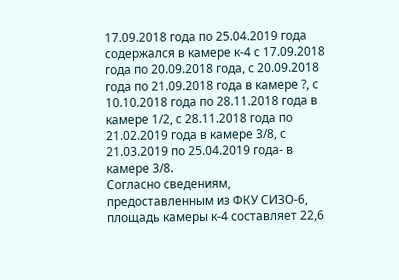17.09.2018 года по 25.04.2019 года содержался в камере к-4 с 17.09.2018 года по 20.09.2018 года, с 20.09.2018 года по 21.09.2018 года в камере ?, с 10.10.2018 года по 28.11.2018 года в камере 1/2, с 28.11.2018 года по 21.02.2019 года в камере 3/8, с 21.03.2019 по 25.04.2019 года- в камере 3/8.
Согласно сведениям, предоставленным из ФКУ СИЗО-6, площадь камеры к-4 составляет 22,6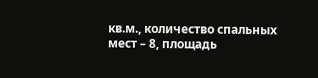кв.м., количество спальных мест – 8, площадь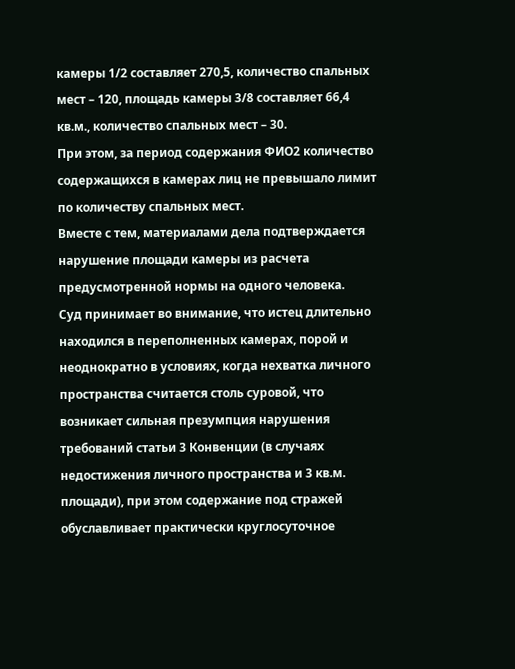камеры 1/2 составляет 270,5, количество спальных мест – 120, площадь камеры 3/8 составляет 66,4 кв.м., количество спальных мест – 30.
При этом, за период содержания ФИО2 количество содержащихся в камерах лиц не превышало лимит по количеству спальных мест.
Вместе с тем, материалами дела подтверждается нарушение площади камеры из расчета предусмотренной нормы на одного человека.
Суд принимает во внимание, что истец длительно находился в переполненных камерах, порой и неоднократно в условиях, когда нехватка личного пространства считается столь суровой, что возникает сильная презумпция нарушения требований статьи 3 Конвенции (в случаях недостижения личного пространства и 3 кв.м. площади), при этом содержание под стражей обуславливает практически круглосуточное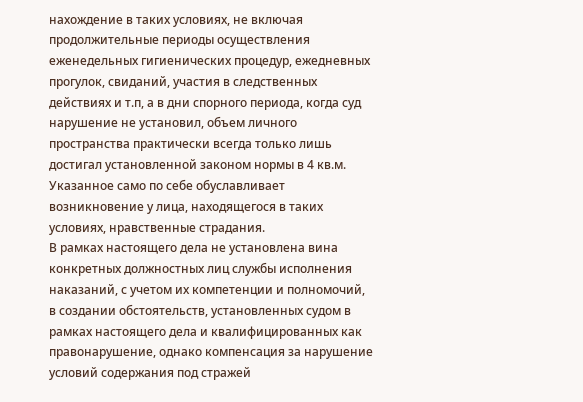нахождение в таких условиях, не включая продолжительные периоды осуществления еженедельных гигиенических процедур, ежедневных прогулок, свиданий, участия в следственных действиях и т.п, а в дни спорного периода, когда суд нарушение не установил, объем личного пространства практически всегда только лишь достигал установленной законом нормы в 4 кв.м. Указанное само по себе обуславливает возникновение у лица, находящегося в таких условиях, нравственные страдания.
В рамках настоящего дела не установлена вина конкретных должностных лиц службы исполнения наказаний, с учетом их компетенции и полномочий, в создании обстоятельств, установленных судом в рамках настоящего дела и квалифицированных как правонарушение, однако компенсация за нарушение условий содержания под стражей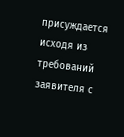присуждается исходя из требований заявителя с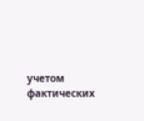учетом фактических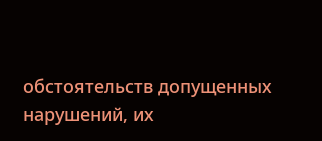обстоятельств допущенных нарушений, их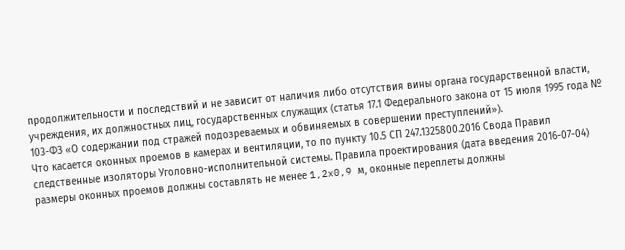продолжительности и последствий и не зависит от наличия либо отсутствия вины органа государственной власти, учреждения, их должностных лиц, государственных служащих (статья 17.1 Федерального закона от 15 июля 1995 года № 103-ФЗ «О содержании под стражей подозреваемых и обвиняемых в совершении преступлений»).
Что касается оконных проемов в камерах и вентиляции, то по пункту 10.5 СП 247.1325800.2016 Свода Правил следственные изоляторы Уголовно-исполнительной системы. Правила проектирования (дата введения 2016-07-04) размеры оконных проемов должны составлять не менее 1,2x0,9 м, оконные переплеты должны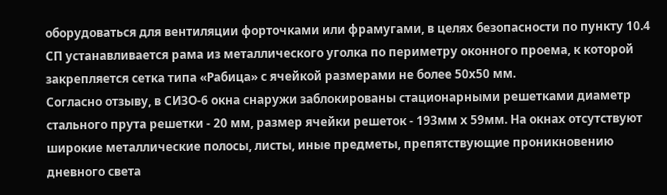оборудоваться для вентиляции форточками или фрамугами, в целях безопасности по пункту 10.4 СП устанавливается рама из металлического уголка по периметру оконного проема, к которой закрепляется сетка типа «Рабица» с ячейкой размерами не более 50x50 мм.
Согласно отзыву, в СИЗО-6 окна снаружи заблокированы стационарными решетками диаметр стального прута решетки - 20 мм, размер ячейки решеток - 193мм х 59мм. На окнах отсутствуют широкие металлические полосы, листы, иные предметы, препятствующие проникновению дневного света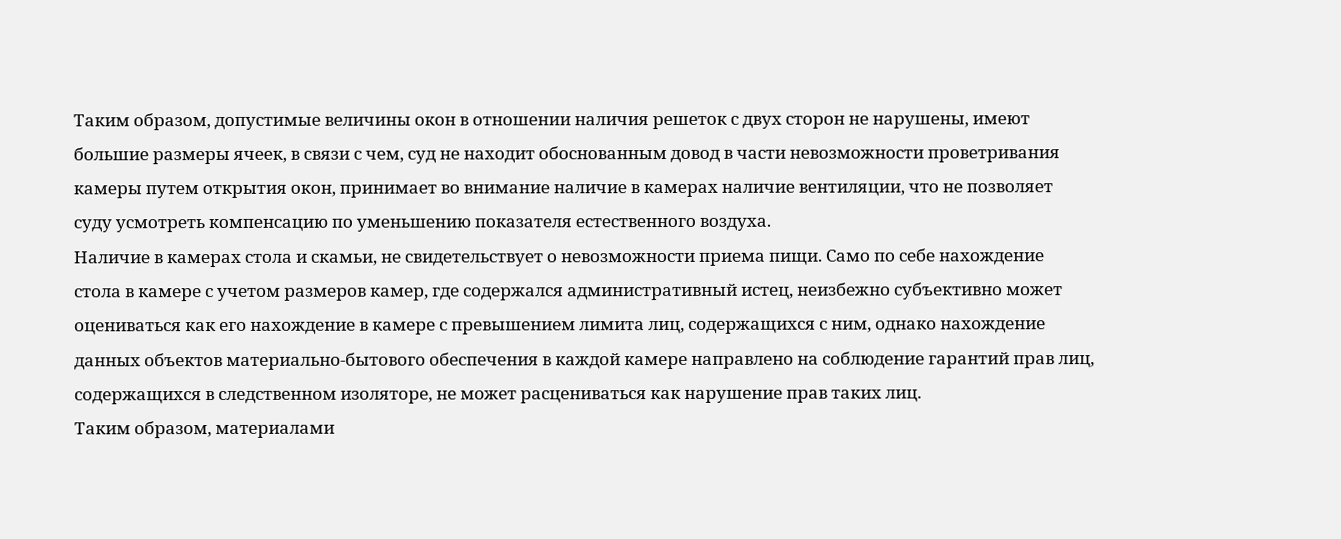Таким образом, допустимые величины окон в отношении наличия решеток с двух сторон не нарушены, имеют большие размеры ячеек, в связи с чем, суд не находит обоснованным довод в части невозможности проветривания камеры путем открытия окон, принимает во внимание наличие в камерах наличие вентиляции, что не позволяет суду усмотреть компенсацию по уменьшению показателя естественного воздуха.
Наличие в камерах стола и скамьи, не свидетельствует о невозможности приема пищи. Само по себе нахождение стола в камере с учетом размеров камер, где содержался административный истец, неизбежно субъективно может оцениваться как его нахождение в камере с превышением лимита лиц, содержащихся с ним, однако нахождение данных объектов материально-бытового обеспечения в каждой камере направлено на соблюдение гарантий прав лиц, содержащихся в следственном изоляторе, не может расцениваться как нарушение прав таких лиц.
Таким образом, материалами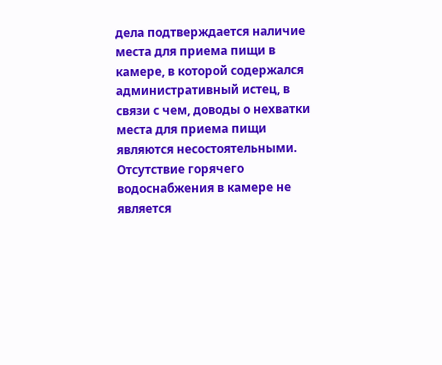дела подтверждается наличие места для приема пищи в камере, в которой содержался административный истец, в связи с чем, доводы о нехватки места для приема пищи являются несостоятельными.
Отсутствие горячего водоснабжения в камере не является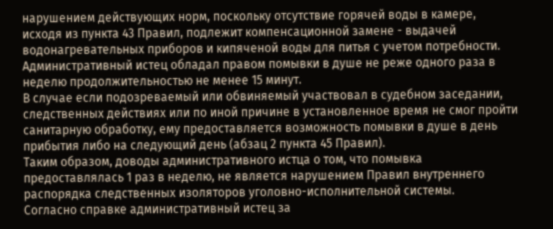нарушением действующих норм, поскольку отсутствие горячей воды в камере, исходя из пункта 43 Правил, подлежит компенсационной замене - выдачей водонагревательных приборов и кипяченой воды для питья с учетом потребности.
Административный истец обладал правом помывки в душе не реже одного раза в неделю продолжительностью не менее 15 минут.
В случае если подозреваемый или обвиняемый участвовал в судебном заседании, следственных действиях или по иной причине в установленное время не смог пройти санитарную обработку, ему предоставляется возможность помывки в душе в день прибытия либо на следующий день (абзац 2 пункта 45 Правил).
Таким образом, доводы административного истца о том, что помывка предоставлялась 1 раз в неделю, не является нарушением Правил внутреннего распорядка следственных изоляторов уголовно-исполнительной системы.
Согласно справке административный истец за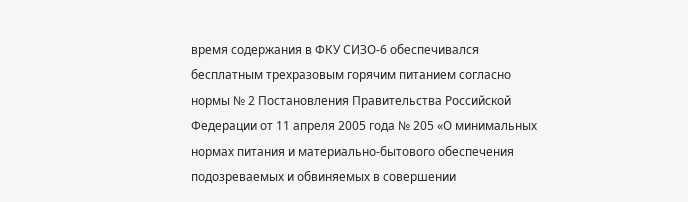время содержания в ФКУ СИЗО-6 обеспечивался бесплатным трехразовым горячим питанием согласно нормы № 2 Постановления Правительства Российской Федерации от 11 апреля 2005 года № 205 «О минимальных нормах питания и материально-бытового обеспечения подозреваемых и обвиняемых в совершении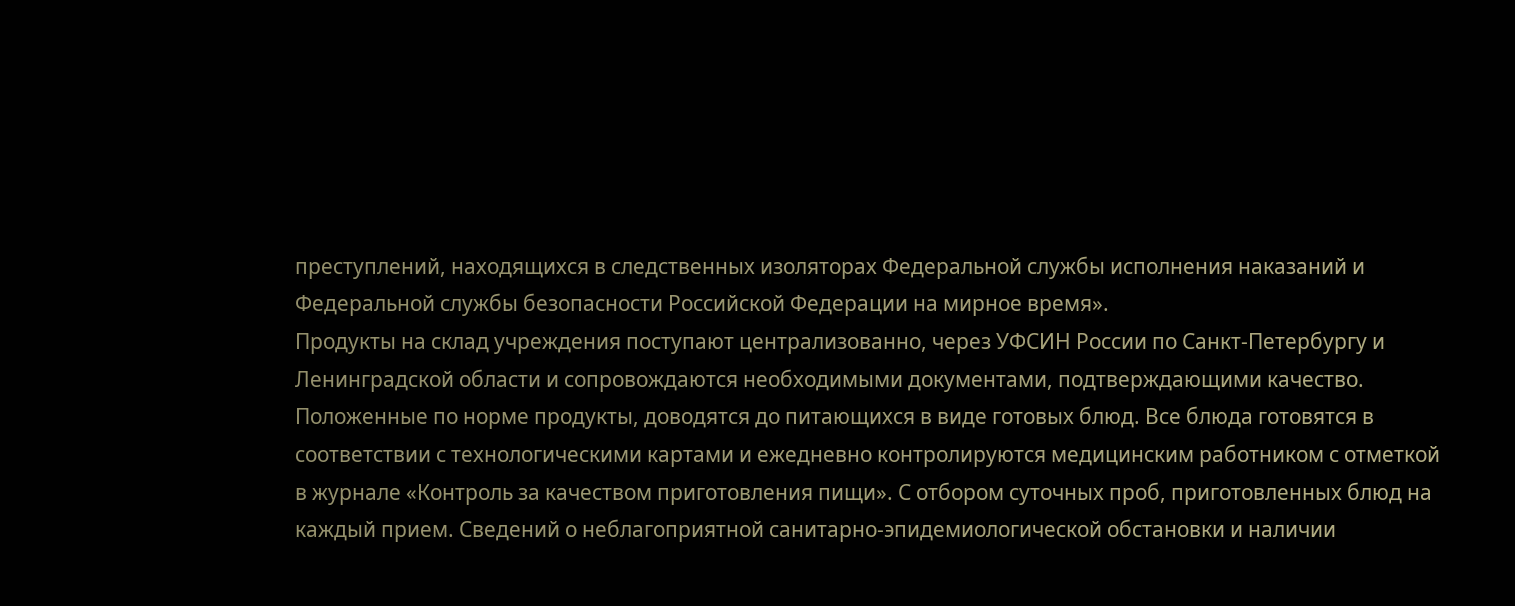преступлений, находящихся в следственных изоляторах Федеральной службы исполнения наказаний и Федеральной службы безопасности Российской Федерации на мирное время».
Продукты на склад учреждения поступают централизованно, через УФСИН России по Санкт-Петербургу и Ленинградской области и сопровождаются необходимыми документами, подтверждающими качество. Положенные по норме продукты, доводятся до питающихся в виде готовых блюд. Все блюда готовятся в соответствии с технологическими картами и ежедневно контролируются медицинским работником с отметкой в журнале «Контроль за качеством приготовления пищи». С отбором суточных проб, приготовленных блюд на каждый прием. Сведений о неблагоприятной санитарно-эпидемиологической обстановки и наличии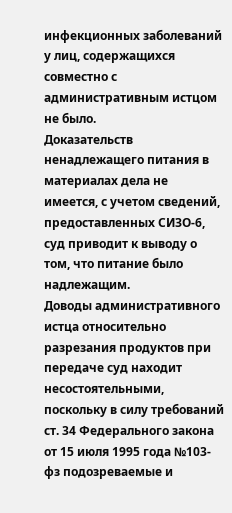инфекционных заболеваний у лиц, содержащихся совместно с административным истцом не было.
Доказательств ненадлежащего питания в материалах дела не имеется, с учетом сведений, предоставленных СИЗО-6, суд приводит к выводу о том, что питание было надлежащим.
Доводы административного истца относительно разрезания продуктов при передаче суд находит несостоятельными, поскольку в силу требований ст. 34 Федерального закона от 15 июля 1995 года №103-фз подозреваемые и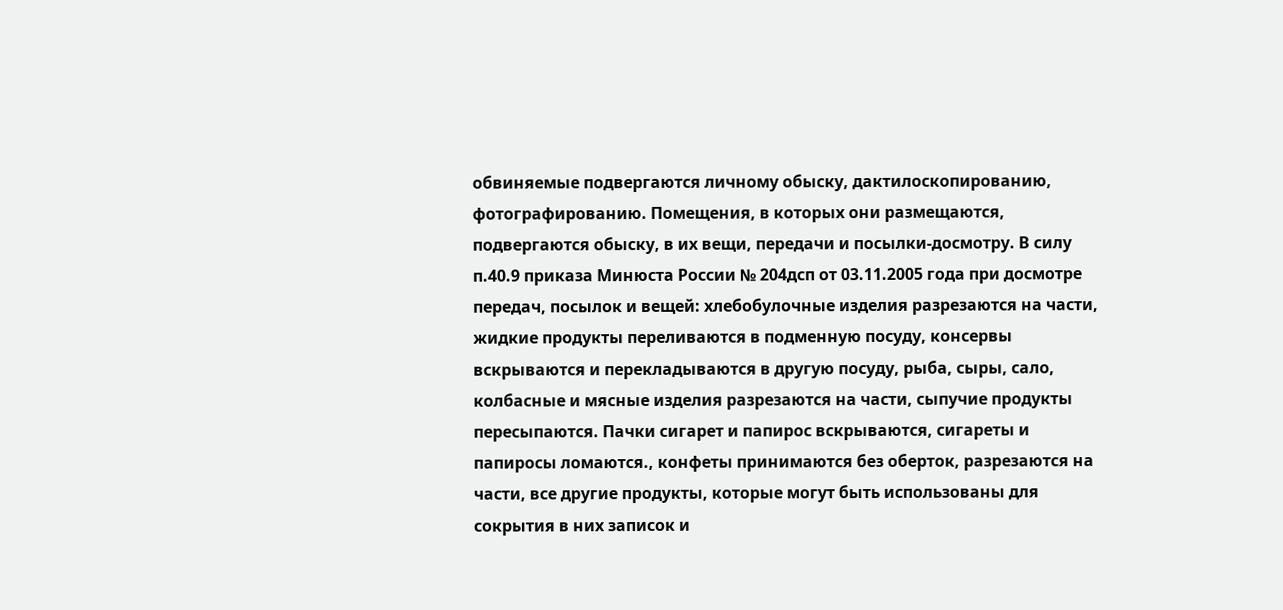обвиняемые подвергаются личному обыску, дактилоскопированию, фотографированию. Помещения, в которых они размещаются, подвергаются обыску, в их вещи, передачи и посылки-досмотру. В силу п.40.9 приказа Минюста России № 204дсп от 03.11.2005 года при досмотре передач, посылок и вещей: хлебобулочные изделия разрезаются на части, жидкие продукты переливаются в подменную посуду, консервы вскрываются и перекладываются в другую посуду, рыба, сыры, сало, колбасные и мясные изделия разрезаются на части, сыпучие продукты пересыпаются. Пачки сигарет и папирос вскрываются, сигареты и папиросы ломаются., конфеты принимаются без оберток, разрезаются на части, все другие продукты, которые могут быть использованы для сокрытия в них записок и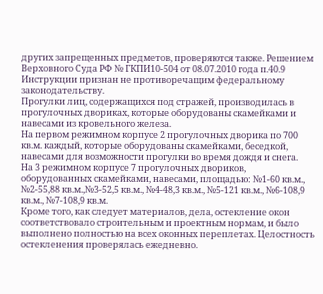других запрещенных предметов, проверяются также. Решением Верховного Суда РФ № ГКПИ10-504 от 08.07.2010 года п.40.9 Инструкции признан не противоречащим федеральному законодательству.
Прогулки лиц, содержащихся под стражей, производилась в прогулочных двориках, которые оборудованы скамейками и навесами из кровельного железа.
На первом режимном корпусе 2 прогулочных дворика по 700 кв.м. каждый, которые оборудованы скамейками, беседкой, навесами для возможности прогулки во время дождя и снега.
На 3 режимном корпусе 7 прогулочных двориков, оборудованных скамейками, навесами, площадью: №1-60 кв.м., №2-55,88 кв.м.,№3-52,5 кв.м., №4-48,3 кв.м., №5-121 кв.м., №6-108,9 кв.м., №7-108,9 кв.м.
Кроме того, как следует материалов, дела, остекление окон соответствовало строительным и проектным нормам, и было выполнено полностью на всех оконных переплетах. Целостность остекленения проверялась ежедневно.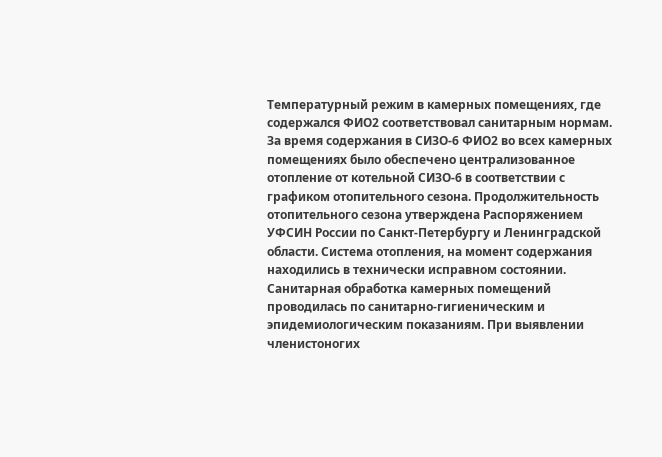Температурный режим в камерных помещениях, где содержался ФИО2 соответствовал санитарным нормам. За время содержания в СИЗО-6 ФИО2 во всех камерных помещениях было обеспечено централизованное отопление от котельной СИЗО-6 в соответствии с графиком отопительного сезона. Продолжительность отопительного сезона утверждена Распоряжением УФСИН России по Санкт-Петербургу и Ленинградской области. Система отопления, на момент содержания находились в технически исправном состоянии. Санитарная обработка камерных помещений проводилась по санитарно-гигиеническим и эпидемиологическим показаниям. При выявлении членистоногих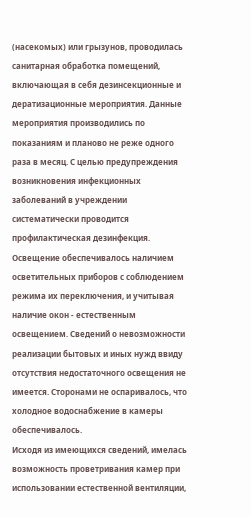(насекомых) или грызунов, проводилась санитарная обработка помещений, включающая в себя дезинсекционные и дератизационные мероприятия. Данные мероприятия производились по показаниям и планово не реже одного раза в месяц. С целью предупреждения возникновения инфекционных заболеваний в учреждении систематически проводится профилактическая дезинфекция.
Освещение обеспечивалось наличием осветительных приборов с соблюдением режима их переключения, и учитывая наличие окон - естественным освещением. Сведений о невозможности реализации бытовых и иных нужд ввиду отсутствия недостаточного освещения не имеется. Сторонами не оспаривалось, что холодное водоснабжение в камеры обеспечивалось.
Исходя из имеющихся сведений, имелась возможность проветривания камер при использовании естественной вентиляции,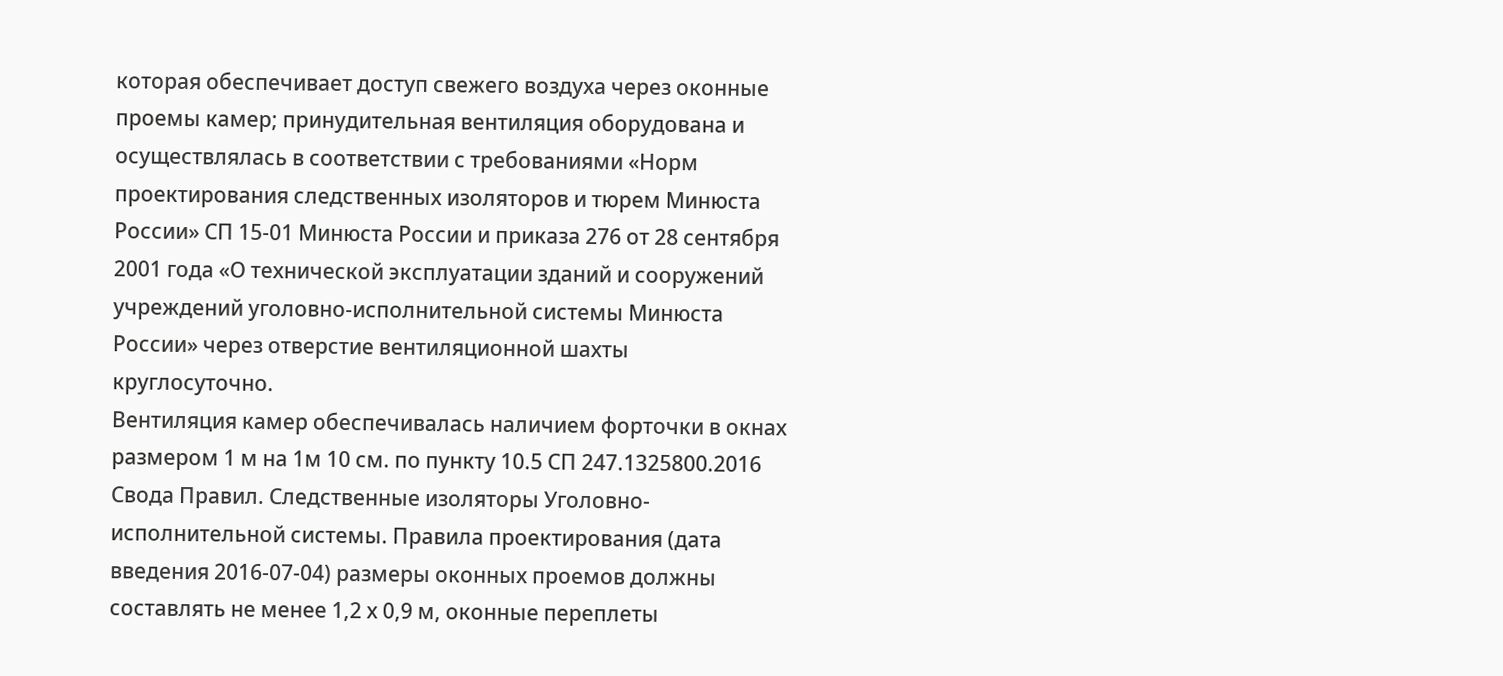которая обеспечивает доступ свежего воздуха через оконные проемы камер; принудительная вентиляция оборудована и осуществлялась в соответствии с требованиями «Норм проектирования следственных изоляторов и тюрем Минюста России» СП 15-01 Минюста России и приказа 276 от 28 сентября 2001 года «О технической эксплуатации зданий и сооружений учреждений уголовно-исполнительной системы Минюста России» через отверстие вентиляционной шахты круглосуточно.
Вентиляция камер обеспечивалась наличием форточки в окнах размером 1 м на 1м 10 см. по пункту 10.5 СП 247.1325800.2016 Свода Правил. Следственные изоляторы Уголовно-исполнительной системы. Правила проектирования (дата введения 2016-07-04) размеры оконных проемов должны составлять не менее 1,2 х 0,9 м, оконные переплеты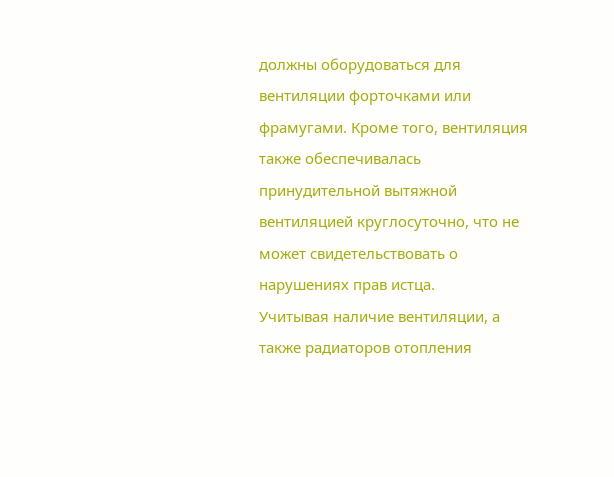должны оборудоваться для вентиляции форточками или фрамугами. Кроме того, вентиляция также обеспечивалась принудительной вытяжной вентиляцией круглосуточно, что не может свидетельствовать о нарушениях прав истца.
Учитывая наличие вентиляции, а также радиаторов отопления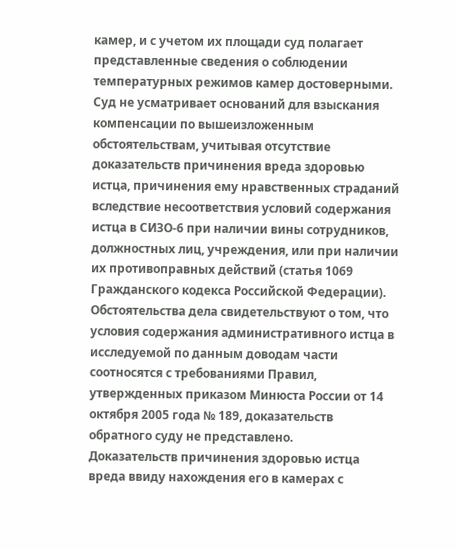камер, и с учетом их площади суд полагает представленные сведения о соблюдении температурных режимов камер достоверными.
Суд не усматривает оснований для взыскания компенсации по вышеизложенным обстоятельствам, учитывая отсутствие доказательств причинения вреда здоровью истца, причинения ему нравственных страданий вследствие несоответствия условий содержания истца в СИЗО-6 при наличии вины сотрудников, должностных лиц, учреждения, или при наличии их противоправных действий (статья 1069 Гражданского кодекса Российской Федерации). Обстоятельства дела свидетельствуют о том, что условия содержания административного истца в исследуемой по данным доводам части соотносятся с требованиями Правил, утвержденных приказом Минюста России от 14 октября 2005 года № 189, доказательств обратного суду не представлено.
Доказательств причинения здоровью истца вреда ввиду нахождения его в камерах с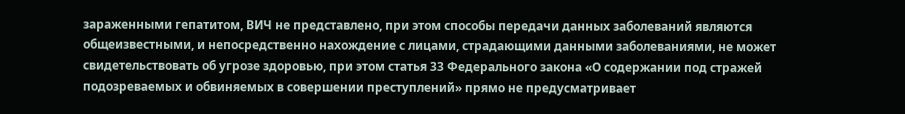зараженными гепатитом, ВИЧ не представлено, при этом способы передачи данных заболеваний являются общеизвестными, и непосредственно нахождение с лицами, страдающими данными заболеваниями, не может свидетельствовать об угрозе здоровью, при этом статья 33 Федерального закона «О содержании под стражей подозреваемых и обвиняемых в совершении преступлений» прямо не предусматривает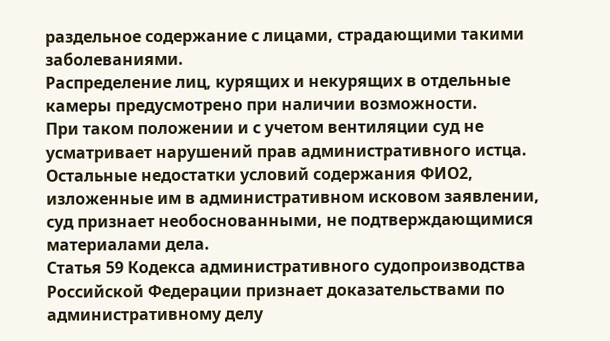раздельное содержание с лицами, страдающими такими заболеваниями.
Распределение лиц, курящих и некурящих в отдельные камеры предусмотрено при наличии возможности.
При таком положении и с учетом вентиляции суд не усматривает нарушений прав административного истца.
Остальные недостатки условий содержания ФИО2, изложенные им в административном исковом заявлении, суд признает необоснованными, не подтверждающимися материалами дела.
Статья 59 Кодекса административного судопроизводства Российской Федерации признает доказательствами по административному делу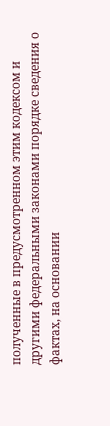полученные в предусмотренном этим кодексом и другими федеральными законами порядке сведения о фактах, на основании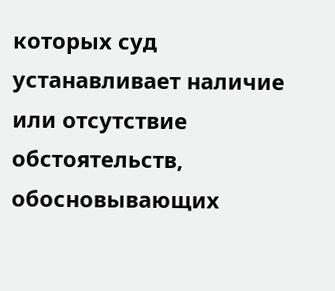которых суд устанавливает наличие или отсутствие обстоятельств, обосновывающих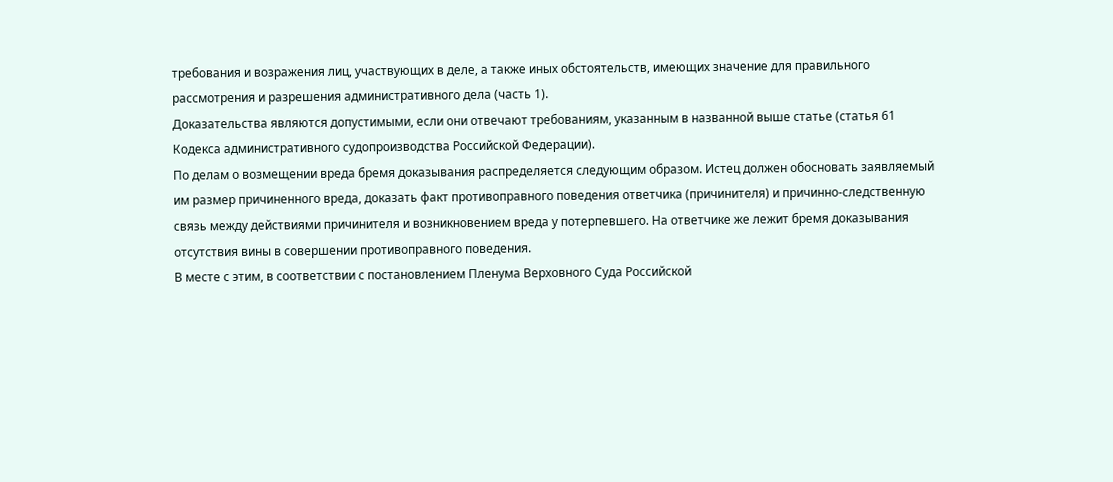требования и возражения лиц, участвующих в деле, а также иных обстоятельств, имеющих значение для правильного рассмотрения и разрешения административного дела (часть 1).
Доказательства являются допустимыми, если они отвечают требованиям, указанным в названной выше статье (статья 61 Кодекса административного судопроизводства Российской Федерации).
По делам о возмещении вреда бремя доказывания распределяется следующим образом. Истец должен обосновать заявляемый им размер причиненного вреда, доказать факт противоправного поведения ответчика (причинителя) и причинно-следственную связь между действиями причинителя и возникновением вреда у потерпевшего. На ответчике же лежит бремя доказывания отсутствия вины в совершении противоправного поведения.
В месте с этим, в соответствии с постановлением Пленума Верховного Суда Российской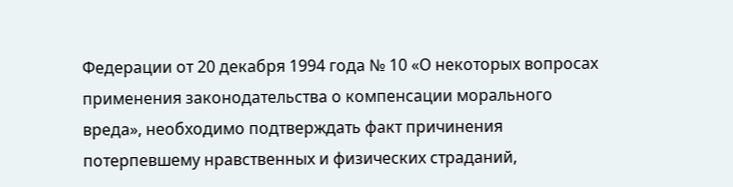Федерации от 20 декабря 1994 года № 10 «О некоторых вопросах применения законодательства о компенсации морального вреда», необходимо подтверждать факт причинения потерпевшему нравственных и физических страданий,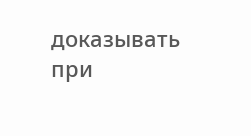доказывать при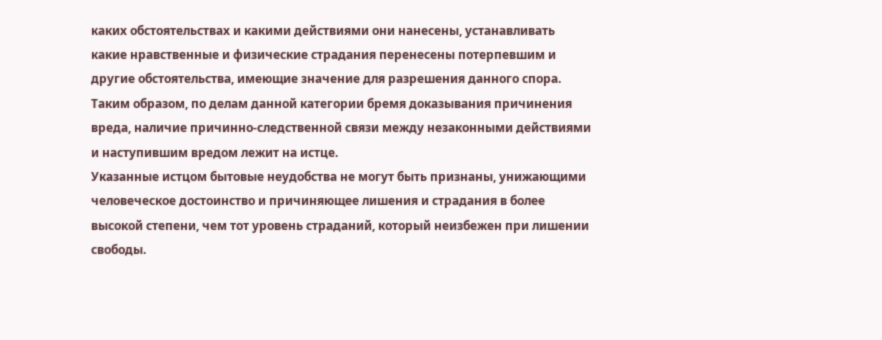каких обстоятельствах и какими действиями они нанесены, устанавливать какие нравственные и физические страдания перенесены потерпевшим и другие обстоятельства, имеющие значение для разрешения данного спора.
Таким образом, по делам данной категории бремя доказывания причинения вреда, наличие причинно-следственной связи между незаконными действиями и наступившим вредом лежит на истце.
Указанные истцом бытовые неудобства не могут быть признаны, унижающими человеческое достоинство и причиняющее лишения и страдания в более высокой степени, чем тот уровень страданий, который неизбежен при лишении свободы.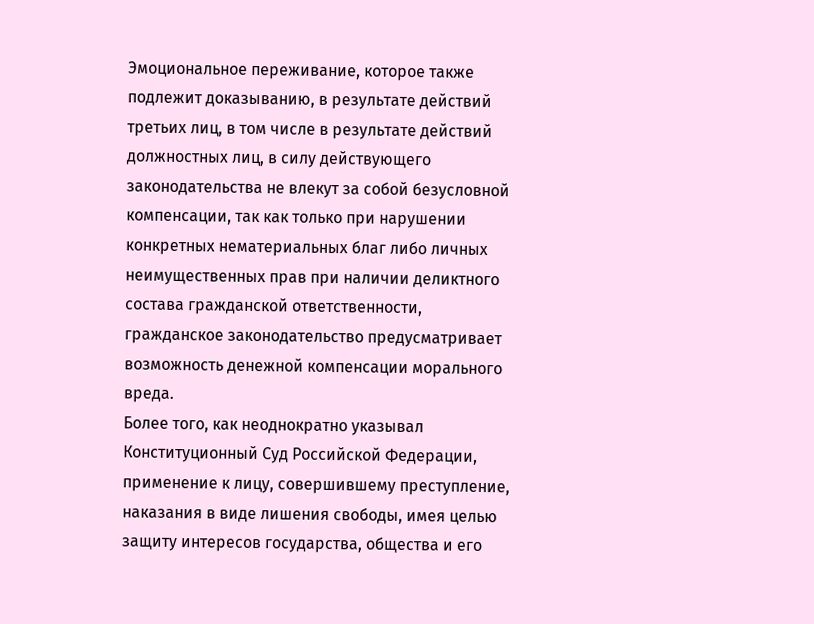Эмоциональное переживание, которое также подлежит доказыванию, в результате действий третьих лиц, в том числе в результате действий должностных лиц, в силу действующего законодательства не влекут за собой безусловной компенсации, так как только при нарушении конкретных нематериальных благ либо личных неимущественных прав при наличии деликтного состава гражданской ответственности, гражданское законодательство предусматривает возможность денежной компенсации морального вреда.
Более того, как неоднократно указывал Конституционный Суд Российской Федерации, применение к лицу, совершившему преступление, наказания в виде лишения свободы, имея целью защиту интересов государства, общества и его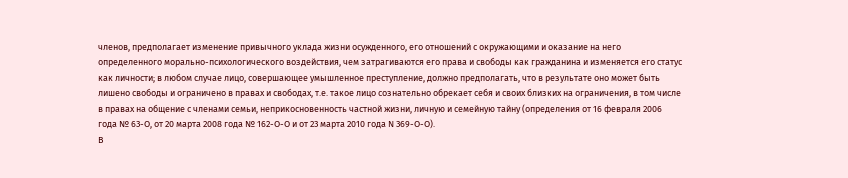членов, предполагает изменение привычного уклада жизни осужденного, его отношений с окружающими и оказание на него определенного морально-психологического воздействия, чем затрагиваются его права и свободы как гражданина и изменяется его статус как личности; в любом случае лицо, совершающее умышленное преступление, должно предполагать, что в результате оно может быть лишено свободы и ограничено в правах и свободах, т.е. такое лицо сознательно обрекает себя и своих близких на ограничения, в том числе в правах на общение с членами семьи, неприкосновенность частной жизни, личную и семейную тайну (определения от 16 февраля 2006 года № 63-О, от 20 марта 2008 года № 162-О-О и от 23 марта 2010 года N 369-О-О).
В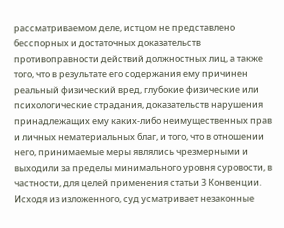рассматриваемом деле, истцом не представлено бесспорных и достаточных доказательств противоправности действий должностных лиц, а также того, что в результате его содержания ему причинен реальный физический вред, глубокие физические или психологические страдания, доказательств нарушения принадлежащих ему каких-либо неимущественных прав и личных нематериальных благ, и того, что в отношении него, принимаемые меры являлись чрезмерными и выходили за пределы минимального уровня суровости, в частности, для целей применения статьи 3 Конвенции.
Исходя из изложенного, суд усматривает незаконные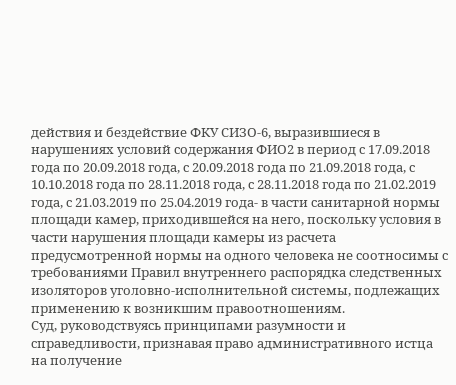действия и бездействие ФКУ СИЗО-6, выразившиеся в нарушениях условий содержания ФИО2 в период с 17.09.2018 года по 20.09.2018 года, с 20.09.2018 года по 21.09.2018 года, с 10.10.2018 года по 28.11.2018 года, с 28.11.2018 года по 21.02.2019 года, с 21.03.2019 по 25.04.2019 года- в части санитарной нормы площади камер, приходившейся на него, поскольку условия в части нарушения площади камеры из расчета предусмотренной нормы на одного человека не соотносимы с требованиями Правил внутреннего распорядка следственных изоляторов уголовно-исполнительной системы, подлежащих применению к возникшим правоотношениям.
Суд, руководствуясь принципами разумности и справедливости, признавая право административного истца на получение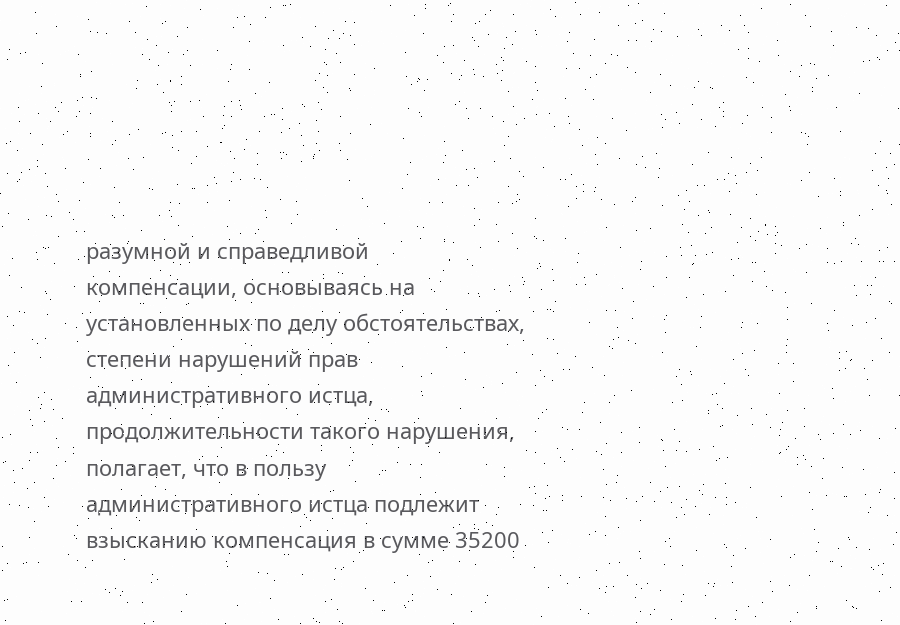разумной и справедливой компенсации, основываясь на установленных по делу обстоятельствах, степени нарушений прав административного истца, продолжительности такого нарушения, полагает, что в пользу административного истца подлежит взысканию компенсация в сумме 35200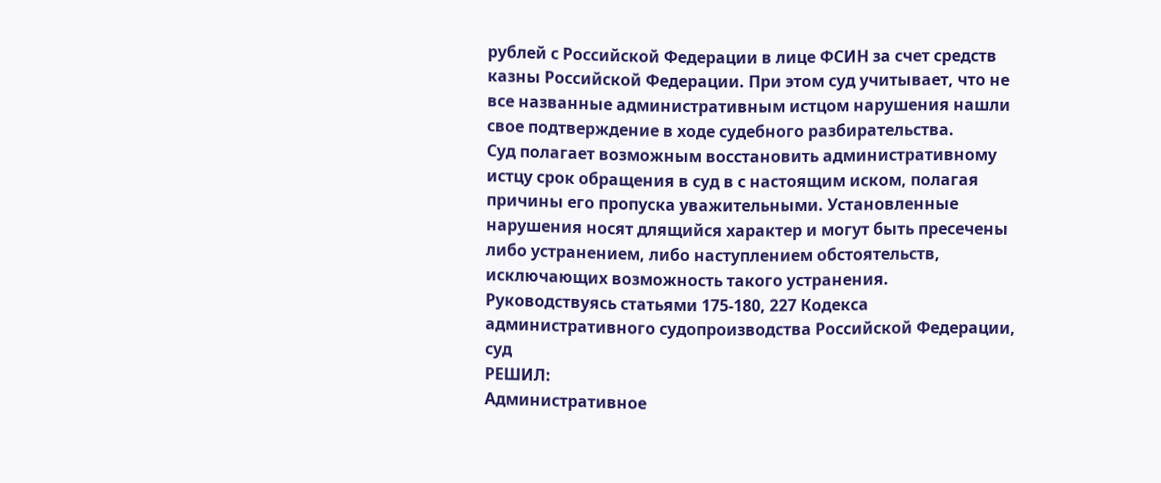рублей с Российской Федерации в лице ФСИН за счет средств казны Российской Федерации. При этом суд учитывает, что не все названные административным истцом нарушения нашли свое подтверждение в ходе судебного разбирательства.
Суд полагает возможным восстановить административному истцу срок обращения в суд в с настоящим иском, полагая причины его пропуска уважительными. Установленные нарушения носят длящийся характер и могут быть пресечены либо устранением, либо наступлением обстоятельств, исключающих возможность такого устранения.
Руководствуясь статьями 175-180, 227 Кодекса административного судопроизводства Российской Федерации, суд
РЕШИЛ:
Административное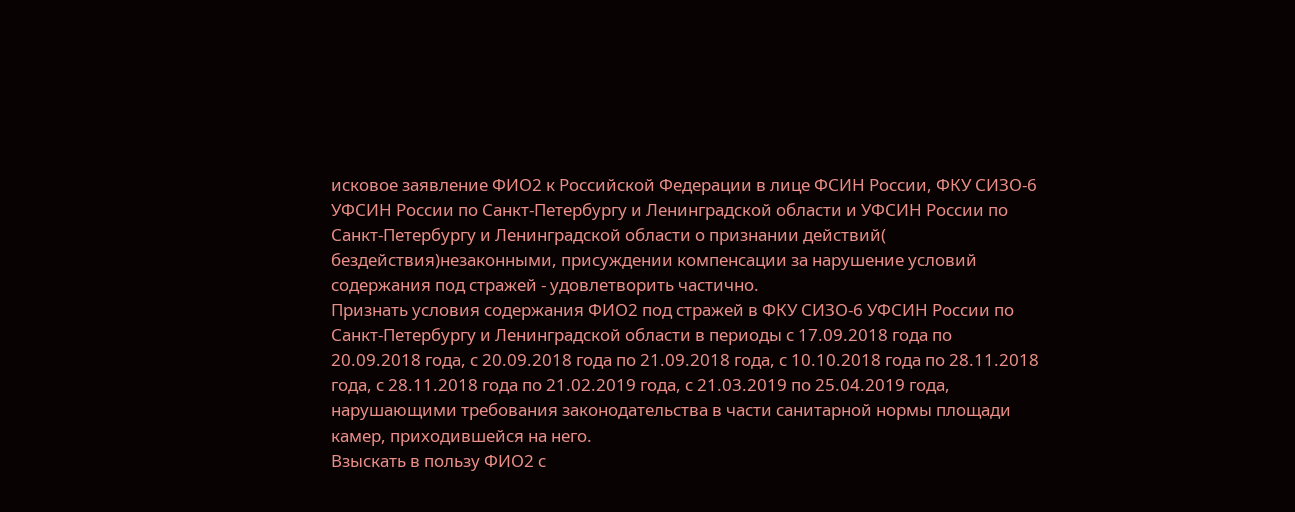исковое заявление ФИО2 к Российской Федерации в лице ФСИН России, ФКУ СИЗО-6 УФСИН России по Санкт-Петербургу и Ленинградской области и УФСИН России по Санкт-Петербургу и Ленинградской области о признании действий( бездействия)незаконными, присуждении компенсации за нарушение условий содержания под стражей - удовлетворить частично.
Признать условия содержания ФИО2 под стражей в ФКУ СИЗО-6 УФСИН России по Санкт-Петербургу и Ленинградской области в периоды с 17.09.2018 года по 20.09.2018 года, с 20.09.2018 года по 21.09.2018 года, с 10.10.2018 года по 28.11.2018 года, с 28.11.2018 года по 21.02.2019 года, с 21.03.2019 по 25.04.2019 года, нарушающими требования законодательства в части санитарной нормы площади камер, приходившейся на него.
Взыскать в пользу ФИО2 с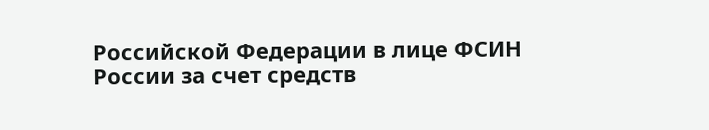Российской Федерации в лице ФСИН России за счет средств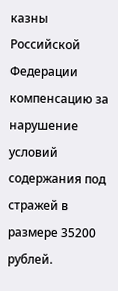казны Российской Федерации компенсацию за нарушение условий содержания под стражей в размере 35200 рублей.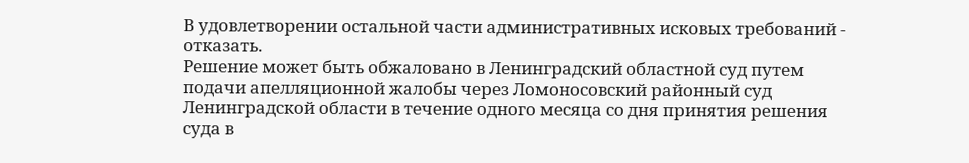В удовлетворении остальной части административных исковых требований - отказать.
Решение может быть обжаловано в Ленинградский областной суд путем подачи апелляционной жалобы через Ломоносовский районный суд Ленинградской области в течение одного месяца со дня принятия решения суда в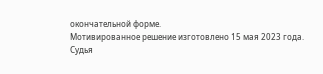окончательной форме.
Мотивированное решение изготовлено 15 мая 2023 года.
Судья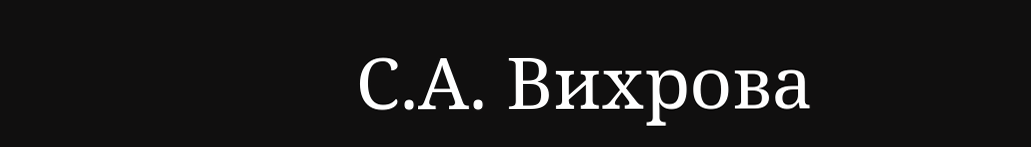С.А. Вихрова